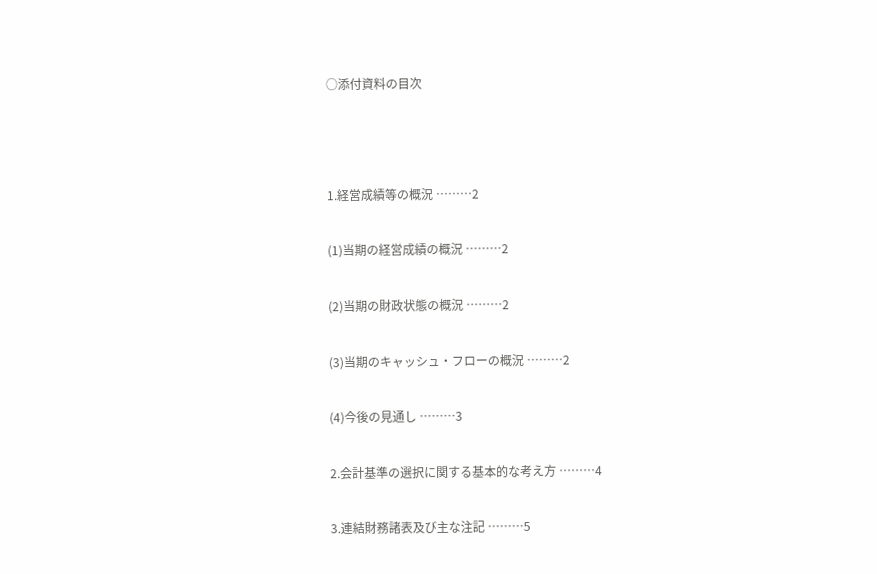○添付資料の目次



1.経営成績等の概況 ………2

(1)当期の経営成績の概況 ………2

(2)当期の財政状態の概況 ………2

(3)当期のキャッシュ・フローの概況 ………2

(4)今後の見通し ………3

2.会計基準の選択に関する基本的な考え方 ………4

3.連結財務諸表及び主な注記 ………5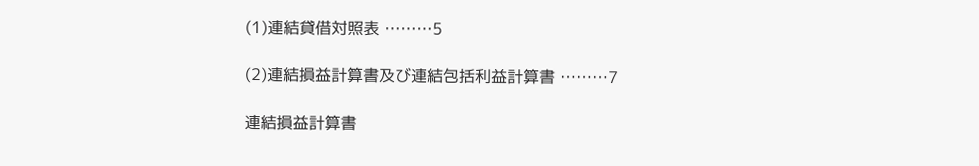(1)連結貸借対照表 ………5

(2)連結損益計算書及び連結包括利益計算書 ………7

連結損益計算書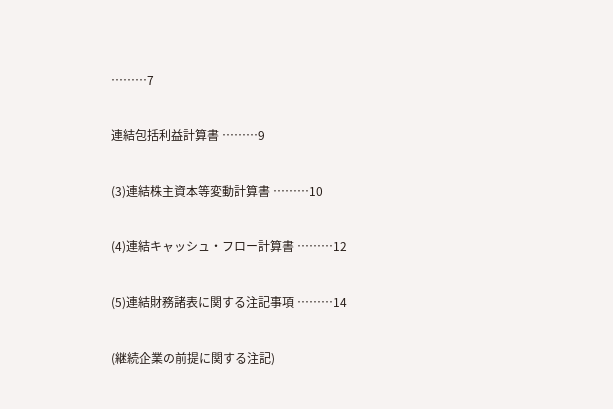………7

連結包括利益計算書 ………9

(3)連結株主資本等変動計算書 ………10

(4)連結キャッシュ・フロー計算書 ………12

(5)連結財務諸表に関する注記事項 ………14

(継続企業の前提に関する注記)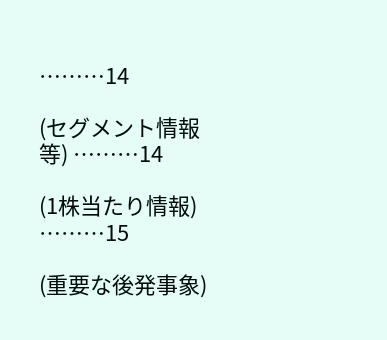………14

(セグメント情報等) ………14

(1株当たり情報) ………15

(重要な後発事象)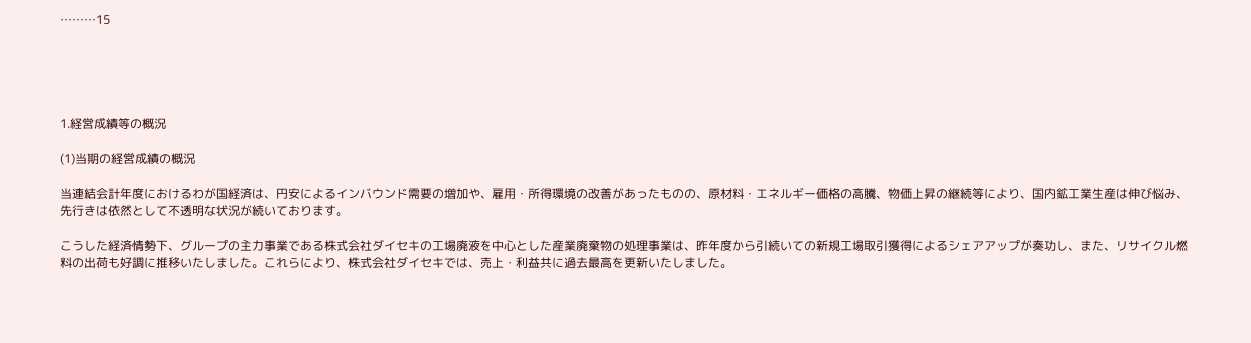………15





1.経営成績等の概況

(1)当期の経営成績の概況

当連結会計年度におけるわが国経済は、円安によるインバウンド需要の増加や、雇用・所得環境の改善があったものの、原材料・エネルギー価格の高騰、物価上昇の継続等により、国内鉱工業生産は伸び悩み、先行きは依然として不透明な状況が続いております。

こうした経済情勢下、グループの主力事業である株式会社ダイセキの工場廃液を中心とした産業廃棄物の処理事業は、昨年度から引続いての新規工場取引獲得によるシェアアップが奏功し、また、リサイクル燃料の出荷も好調に推移いたしました。これらにより、株式会社ダイセキでは、売上・利益共に過去最高を更新いたしました。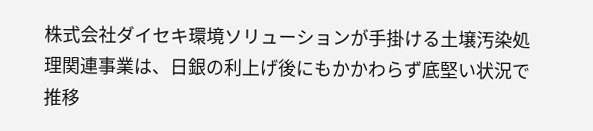株式会社ダイセキ環境ソリューションが手掛ける土壌汚染処理関連事業は、日銀の利上げ後にもかかわらず底堅い状況で推移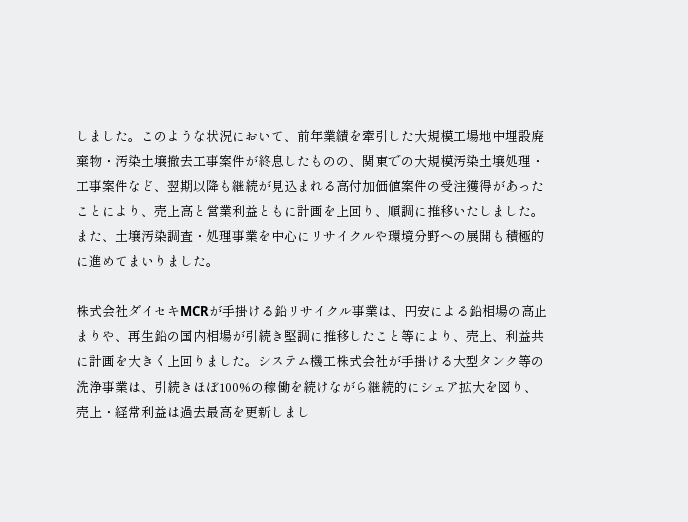しました。このような状況において、前年業績を牽引した大規模工場地中埋設廃棄物・汚染土壌撤去工事案件が終息したものの、関東での大規模汚染土壌処理・工事案件など、翌期以降も継続が見込まれる高付加価値案件の受注獲得があったことにより、売上高と営業利益ともに計画を上回り、順調に推移いたしました。また、土壌汚染調査・処理事業を中心にリサイクルや環境分野への展開も積極的に進めてまいりました。

株式会社ダイセキMCRが手掛ける鉛リサイクル事業は、円安による鉛相場の高止まりや、再生鉛の国内相場が引続き堅調に推移したこと等により、売上、利益共に計画を大きく上回りました。システム機工株式会社が手掛ける大型タンク等の洗浄事業は、引続きほぼ100%の稼働を続けながら継続的にシェア拡大を図り、売上・経常利益は過去最高を更新しまし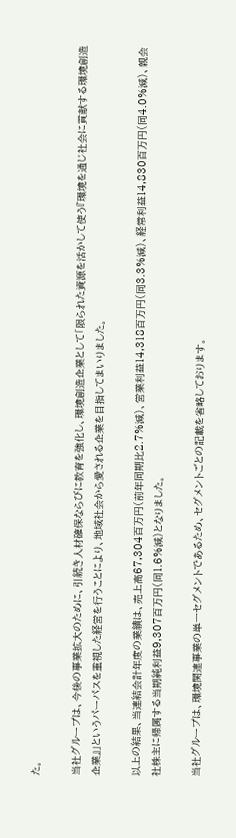た。

当社グループは、今後の事業拡大のために、引続き人材確保ならびに教育を強化し、環境創造企業として「限られた資源を活かして使う『環境を通じ社会に貢献する環境創造企業』」というパーパスを重視した経営を行うことにより、地域社会から愛される企業を目指してまいりました。

以上の結果、当連結会計年度の業績は、売上高67,304百万円(前年同期比2.7%減)、営業利益14,318百万円(同3.3%減)、経常利益14,830百万円(同4.0%減)、親会社株主に帰属する当期純利益9,307百万円(同1.6%減)となりました。

当社グループは、環境関連事業の単一セグメントであるため、セグメントごとの記載を省略しております。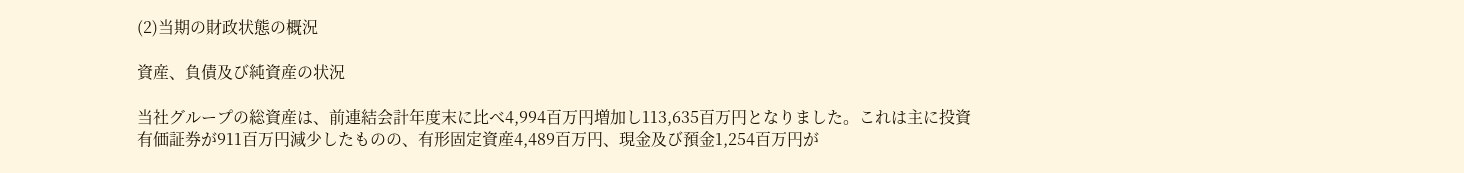(2)当期の財政状態の概況

資産、負債及び純資産の状況

当社グループの総資産は、前連結会計年度末に比べ4,994百万円増加し113,635百万円となりました。これは主に投資有価証券が911百万円減少したものの、有形固定資産4,489百万円、現金及び預金1,254百万円が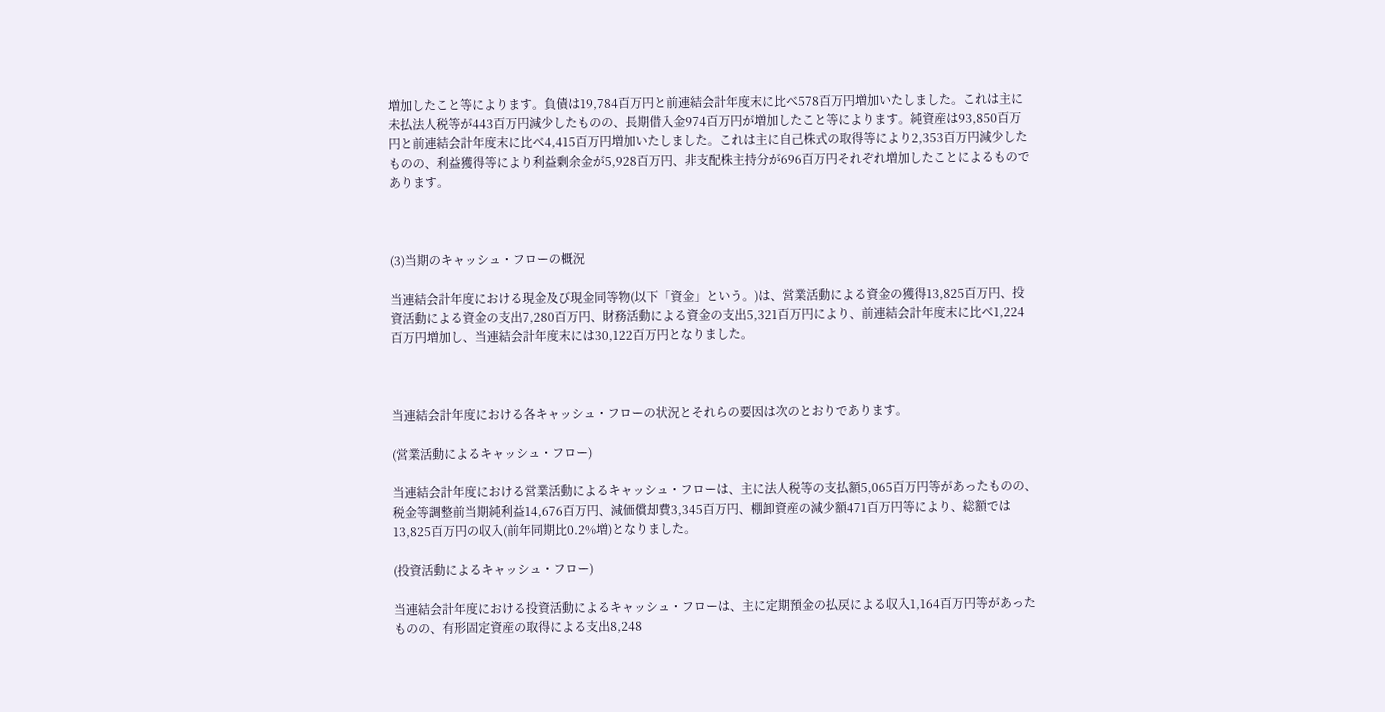増加したこと等によります。負債は19,784百万円と前連結会計年度末に比べ578百万円増加いたしました。これは主に未払法人税等が443百万円減少したものの、長期借入金974百万円が増加したこと等によります。純資産は93,850百万円と前連結会計年度末に比べ4,415百万円増加いたしました。これは主に自己株式の取得等により2,353百万円減少したものの、利益獲得等により利益剰余金が5,928百万円、非支配株主持分が696百万円それぞれ増加したことによるものであります。



(3)当期のキャッシュ・フローの概況

当連結会計年度における現金及び現金同等物(以下「資金」という。)は、営業活動による資金の獲得13,825百万円、投資活動による資金の支出7,280百万円、財務活動による資金の支出5,321百万円により、前連結会計年度末に比べ1,224百万円増加し、当連結会計年度末には30,122百万円となりました。



当連結会計年度における各キャッシュ・フローの状況とそれらの要因は次のとおりであります。

(営業活動によるキャッシュ・フロー)

当連結会計年度における営業活動によるキャッシュ・フローは、主に法人税等の支払額5,065百万円等があったものの、税金等調整前当期純利益14,676百万円、減価償却費3,345百万円、棚卸資産の減少額471百万円等により、総額では13,825百万円の収入(前年同期比0.2%増)となりました。

(投資活動によるキャッシュ・フロー)

当連結会計年度における投資活動によるキャッシュ・フローは、主に定期預金の払戻による収入1,164百万円等があったものの、有形固定資産の取得による支出8,248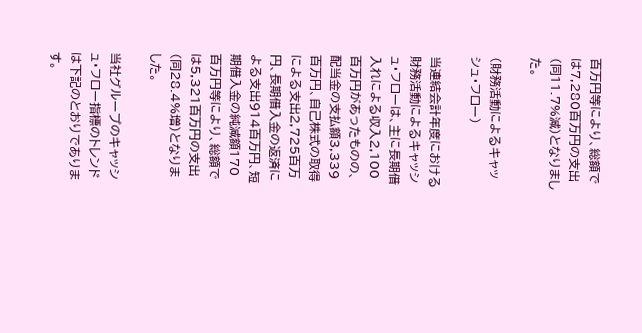百万円等により、総額では7,280百万円の支出(同11.7%減)となりました。

(財務活動によるキャッシュ・フロー)

当連結会計年度における財務活動によるキャッシュ・フローは、主に長期借入れによる収入2,100百万円があったものの、配当金の支払額3,339百万円、自己株式の取得による支出2,725百万円、長期借入金の返済による支出914百万円、短期借入金の純減額170百万円等により、総額では5,321百万円の支出(同28.4%増)となりました。

当社グループのキャッシュ・フロー指標のトレンドは下記のとおりであります。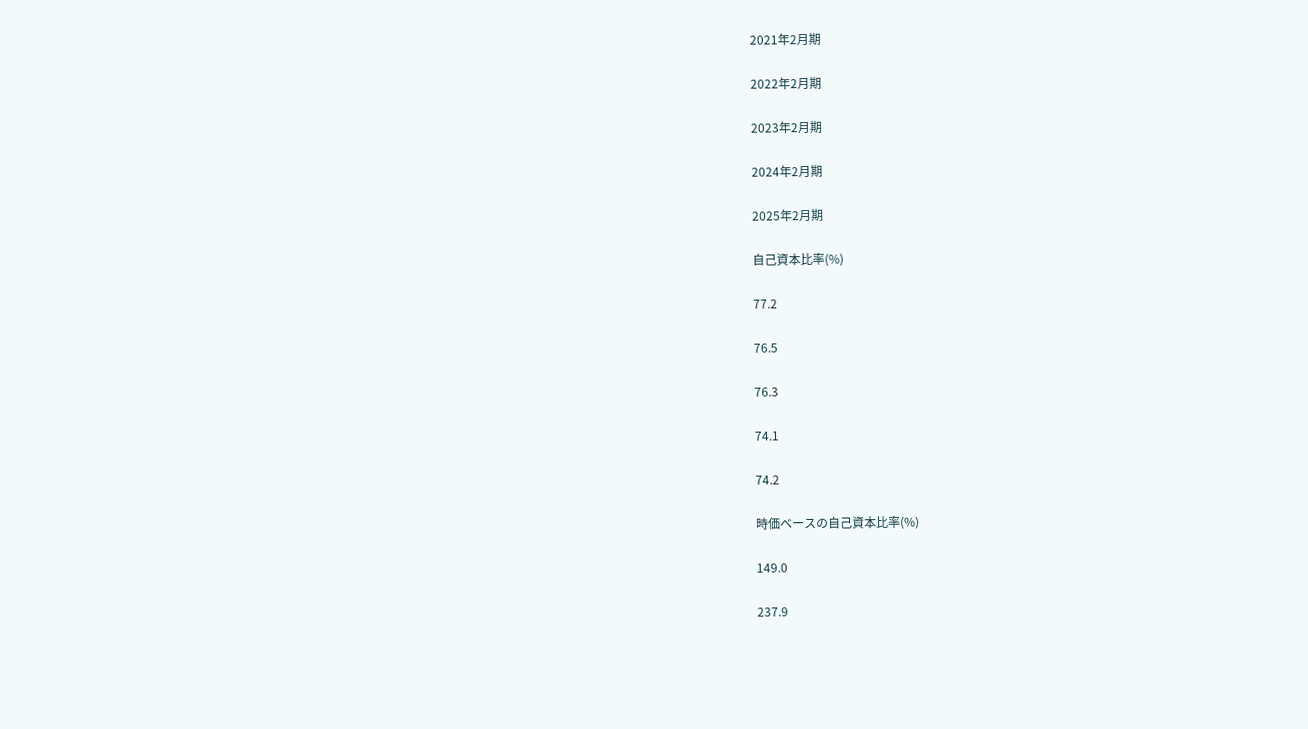2021年2月期

2022年2月期

2023年2月期

2024年2月期

2025年2月期

自己資本比率(%)

77.2

76.5

76.3

74.1

74.2

時価ベースの自己資本比率(%)

149.0

237.9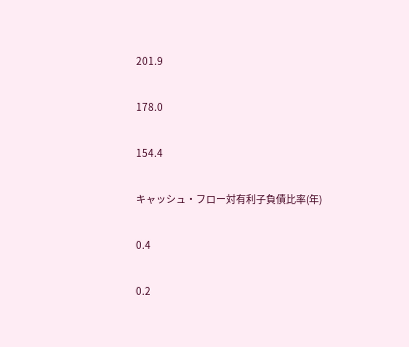201.9

178.0

154.4

キャッシュ・フロー対有利子負債比率(年)

0.4

0.2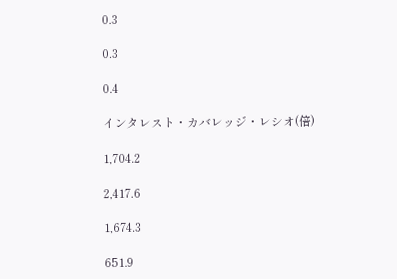0.3

0.3

0.4

インタレスト・カバレッジ・レシオ(倍)

1,704.2

2,417.6

1,674.3

651.9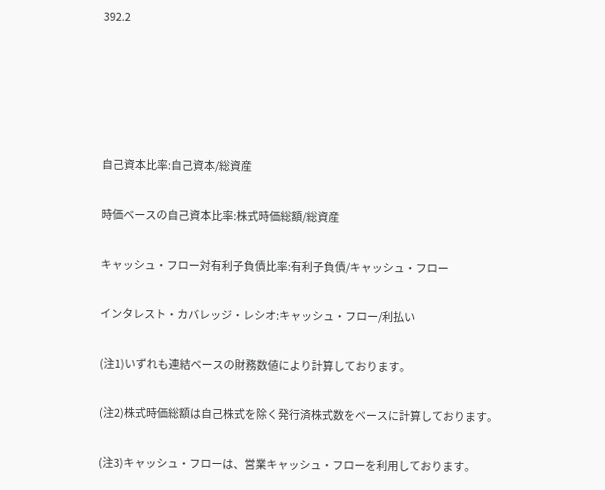392.2





自己資本比率:自己資本/総資産

時価ベースの自己資本比率:株式時価総額/総資産

キャッシュ・フロー対有利子負債比率:有利子負債/キャッシュ・フロー

インタレスト・カバレッジ・レシオ:キャッシュ・フロー/利払い

(注1)いずれも連結ベースの財務数値により計算しております。

(注2)株式時価総額は自己株式を除く発行済株式数をベースに計算しております。

(注3)キャッシュ・フローは、営業キャッシュ・フローを利用しております。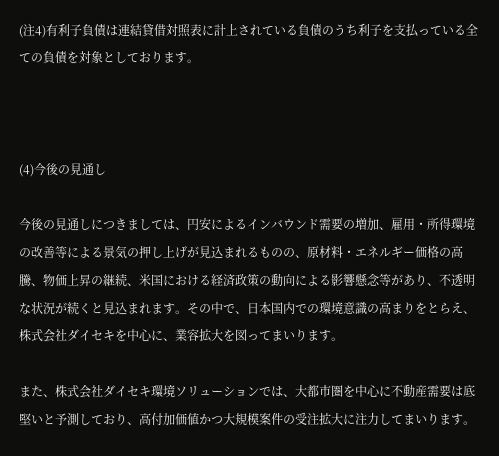(注4)有利子負債は連結貸借対照表に計上されている負債のうち利子を支払っている全ての負債を対象としております。



(4)今後の見通し

今後の見通しにつきましては、円安によるインバウンド需要の増加、雇用・所得環境の改善等による景気の押し上げが見込まれるものの、原材料・エネルギー価格の高騰、物価上昇の継続、米国における経済政策の動向による影響懸念等があり、不透明な状況が続くと見込まれます。その中で、日本国内での環境意識の高まりをとらえ、株式会社ダイセキを中心に、業容拡大を図ってまいります。

また、株式会社ダイセキ環境ソリューションでは、大都市圏を中心に不動産需要は底堅いと予測しており、高付加価値かつ大規模案件の受注拡大に注力してまいります。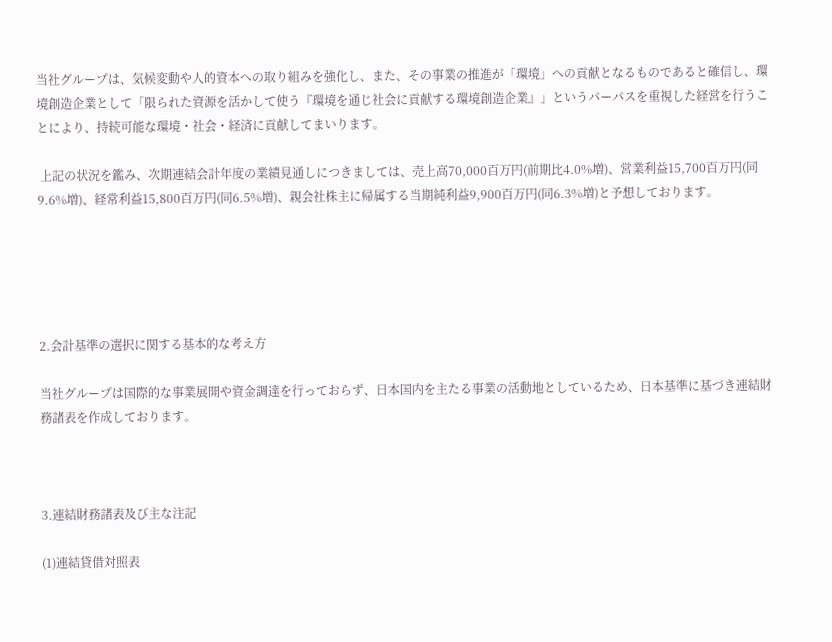当社グループは、気候変動や人的資本への取り組みを強化し、また、その事業の推進が「環境」への貢献となるものであると確信し、環境創造企業として「限られた資源を活かして使う『環境を通じ社会に貢献する環境創造企業』」というパーパスを重視した経営を行うことにより、持続可能な環境・社会・経済に貢献してまいります。

 上記の状況を鑑み、次期連結会計年度の業績見通しにつきましては、売上高70,000百万円(前期比4.0%増)、営業利益15,700百万円(同9.6%増)、経常利益15,800百万円(同6.5%増)、親会社株主に帰属する当期純利益9,900百万円(同6.3%増)と予想しております。





2.会計基準の選択に関する基本的な考え方

当社グループは国際的な事業展開や資金調達を行っておらず、日本国内を主たる事業の活動地としているため、日本基準に基づき連結財務諸表を作成しております。



3.連結財務諸表及び主な注記

(1)連結貸借対照表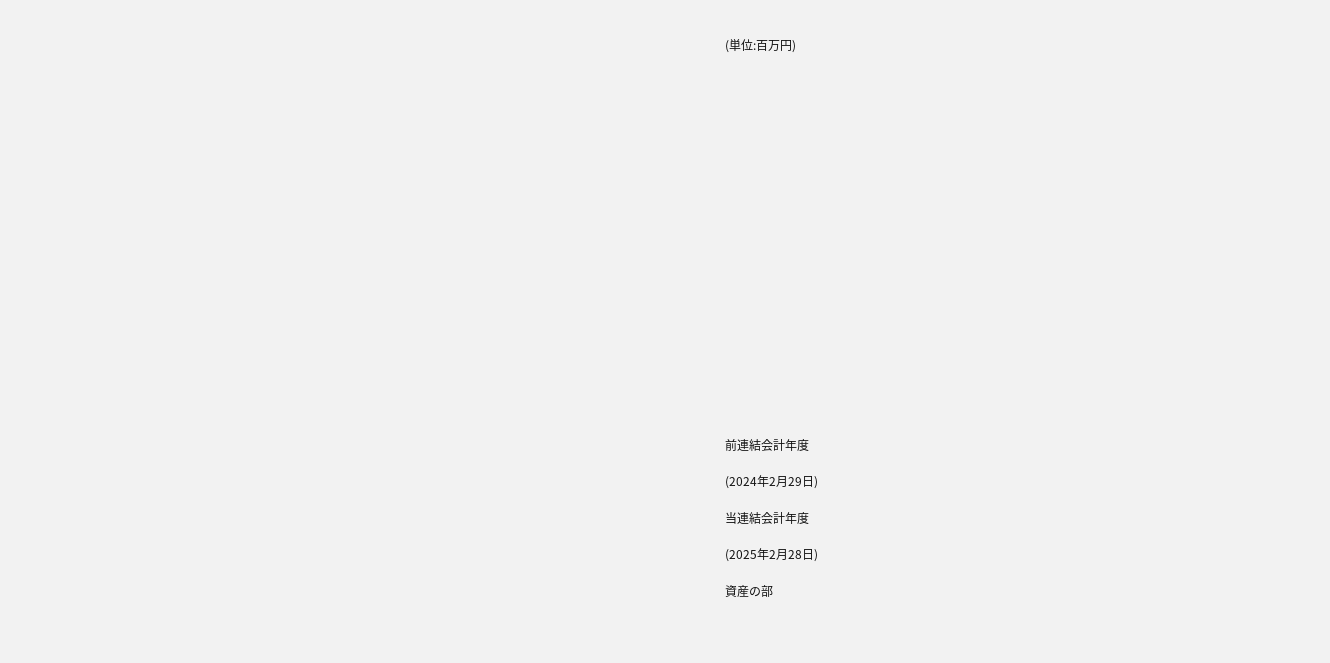(単位:百万円)





















前連結会計年度

(2024年2月29日)

当連結会計年度

(2025年2月28日)

資産の部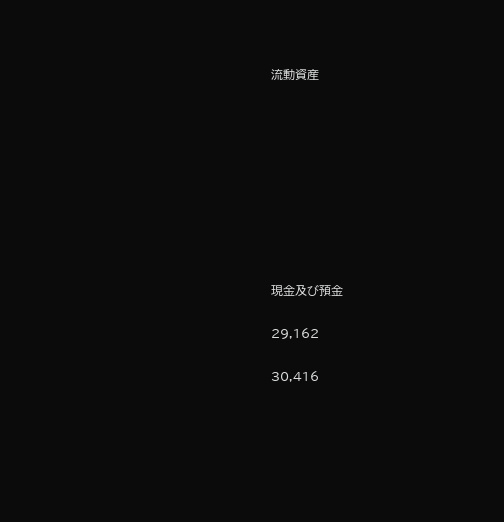流動資産









現金及び預金

29,162

30,416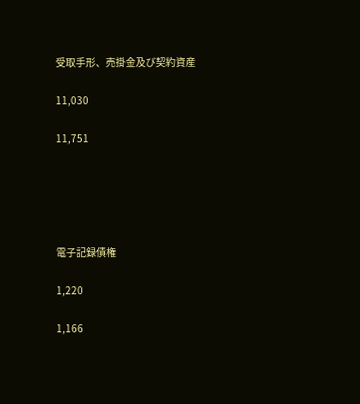受取手形、売掛金及び契約資産

11,030

11,751





電子記録債権

1,220

1,166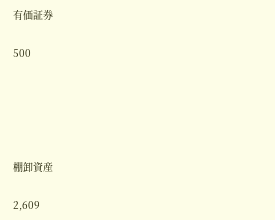有価証券

500





棚卸資産

2,609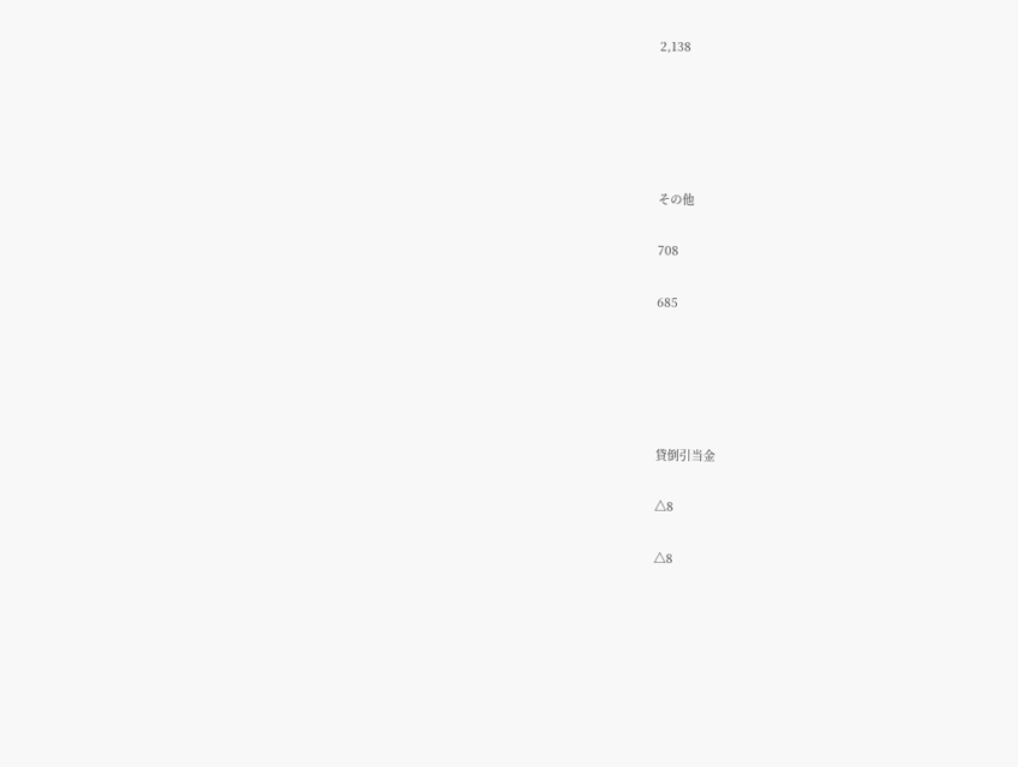2,138





その他

708

685





貸倒引当金

△8

△8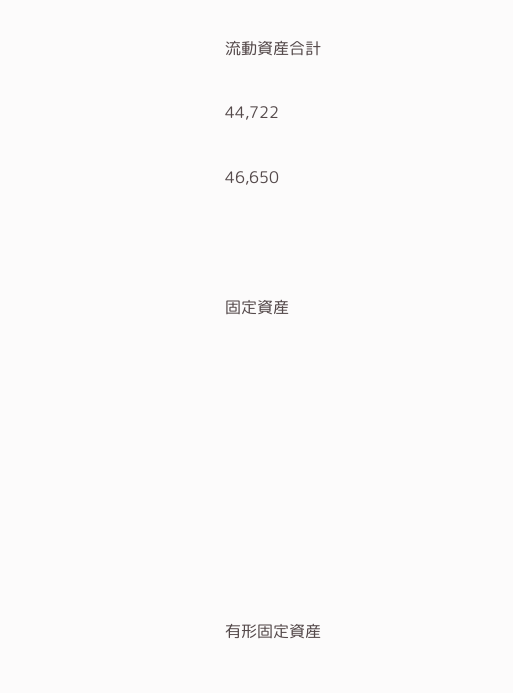流動資産合計

44,722

46,650



固定資産









有形固定資産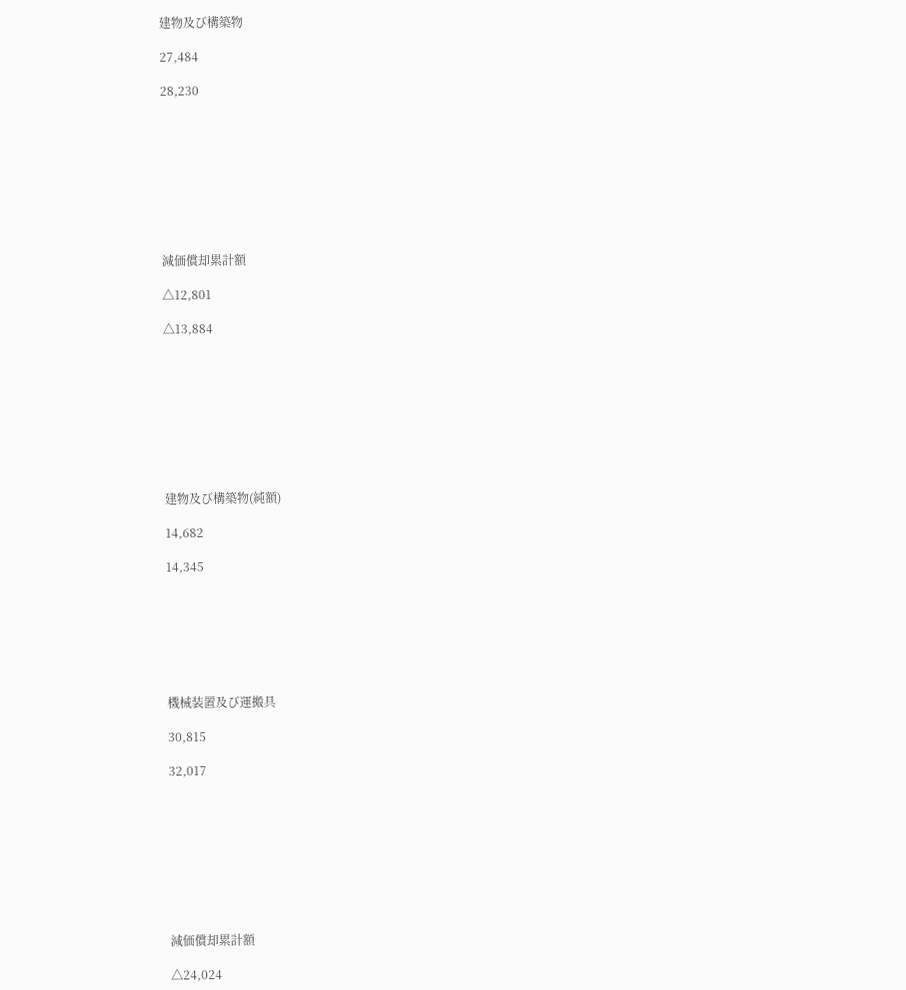建物及び構築物

27,484

28,230









減価償却累計額

△12,801

△13,884









建物及び構築物(純額)

14,682

14,345







機械装置及び運搬具

30,815

32,017









減価償却累計額

△24,024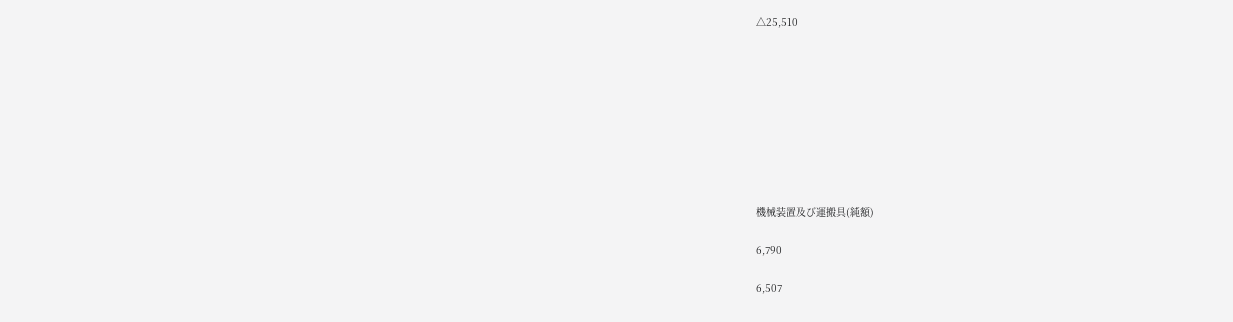△25,510









機械装置及び運搬具(純額)

6,790

6,507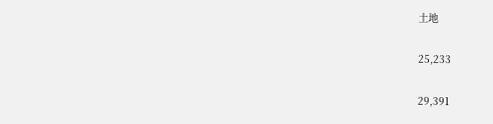土地

25,233

29,391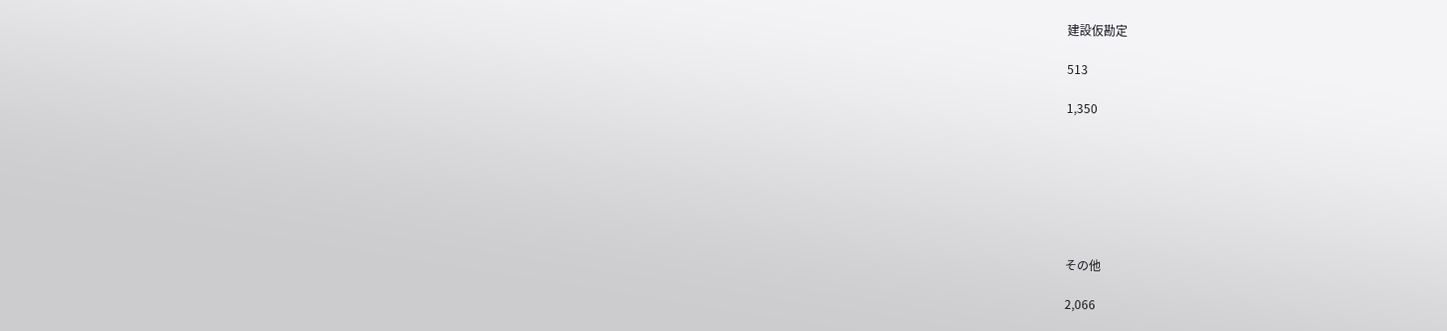建設仮勘定

513

1,350







その他

2,066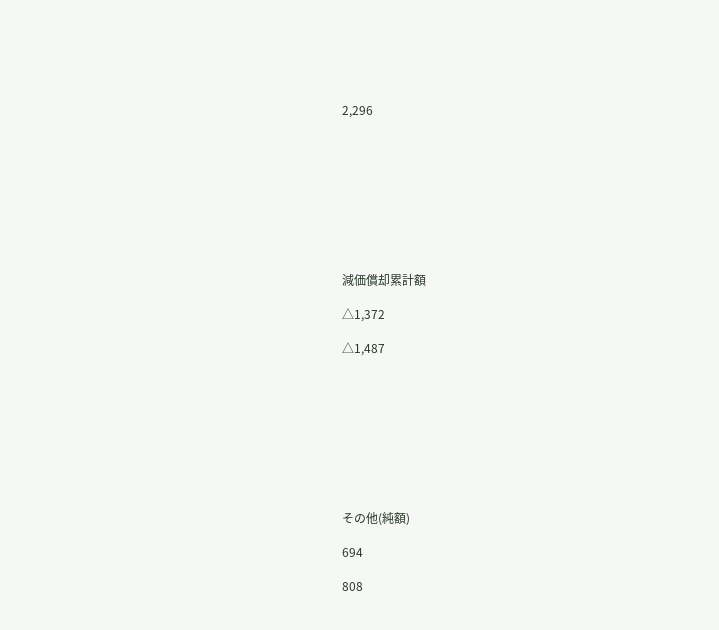2,296









減価償却累計額

△1,372

△1,487









その他(純額)

694

808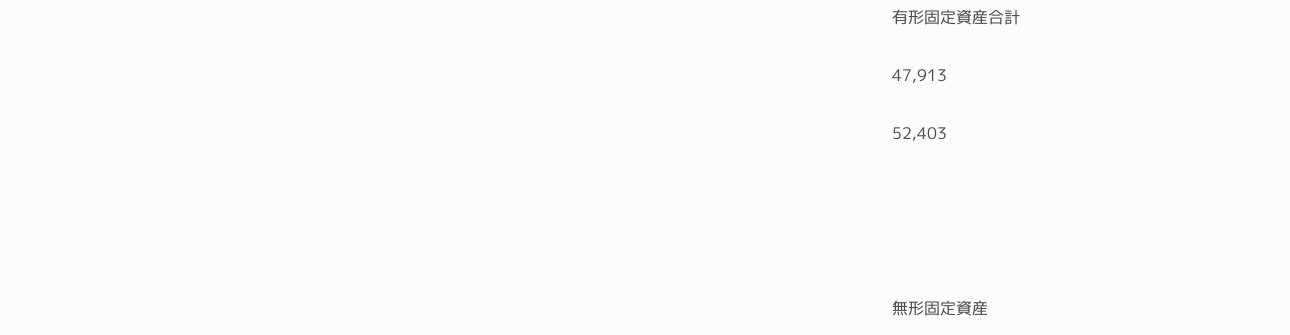有形固定資産合計

47,913

52,403





無形固定資産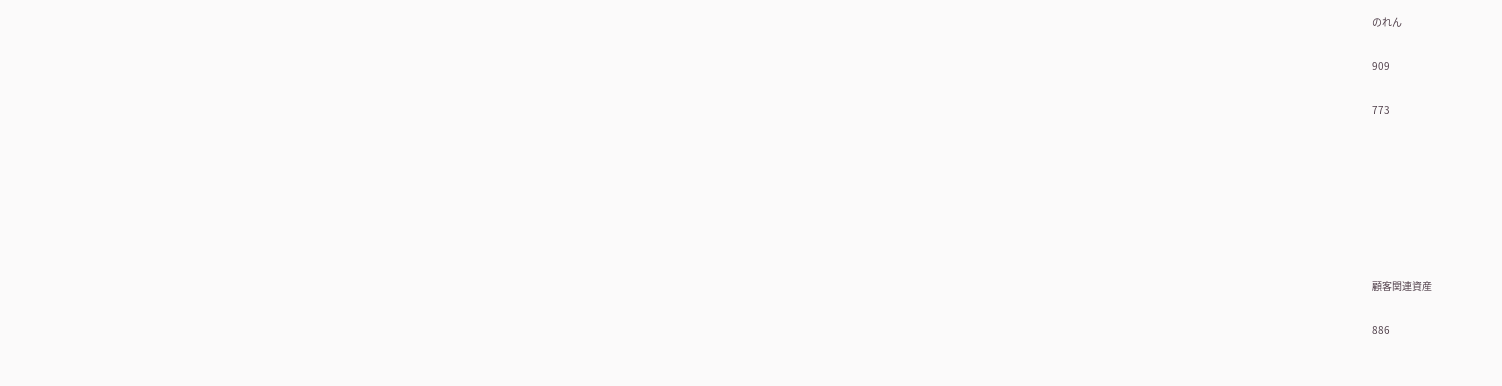のれん

909

773







顧客関連資産

886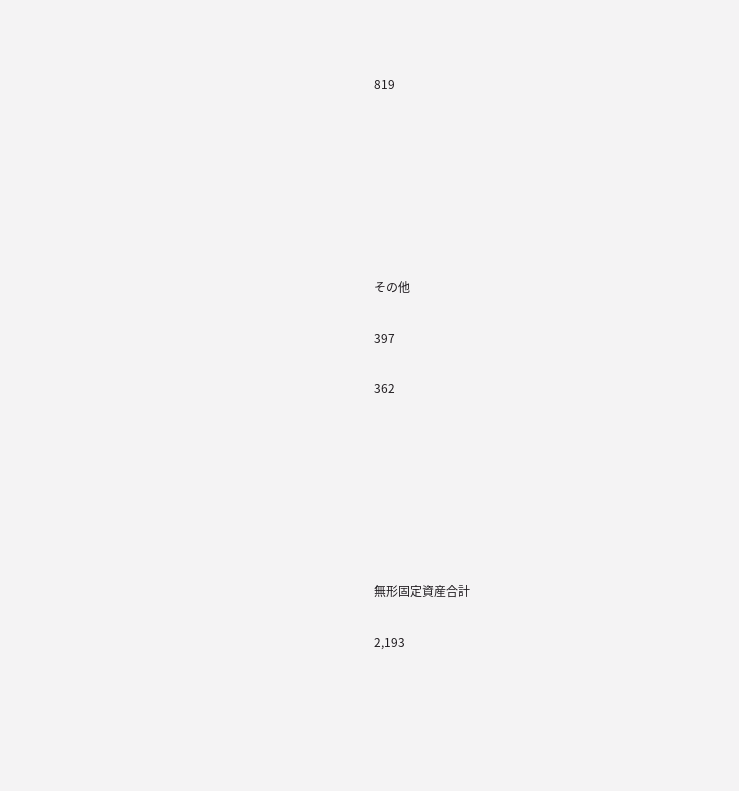819







その他

397

362







無形固定資産合計

2,193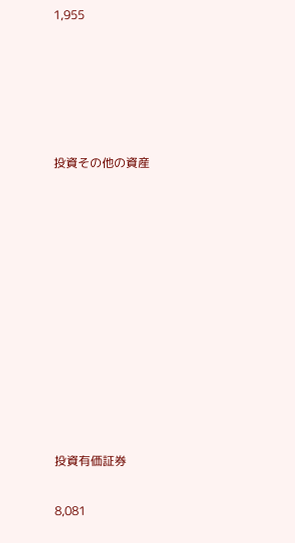1,955





投資その他の資産











投資有価証券

8,081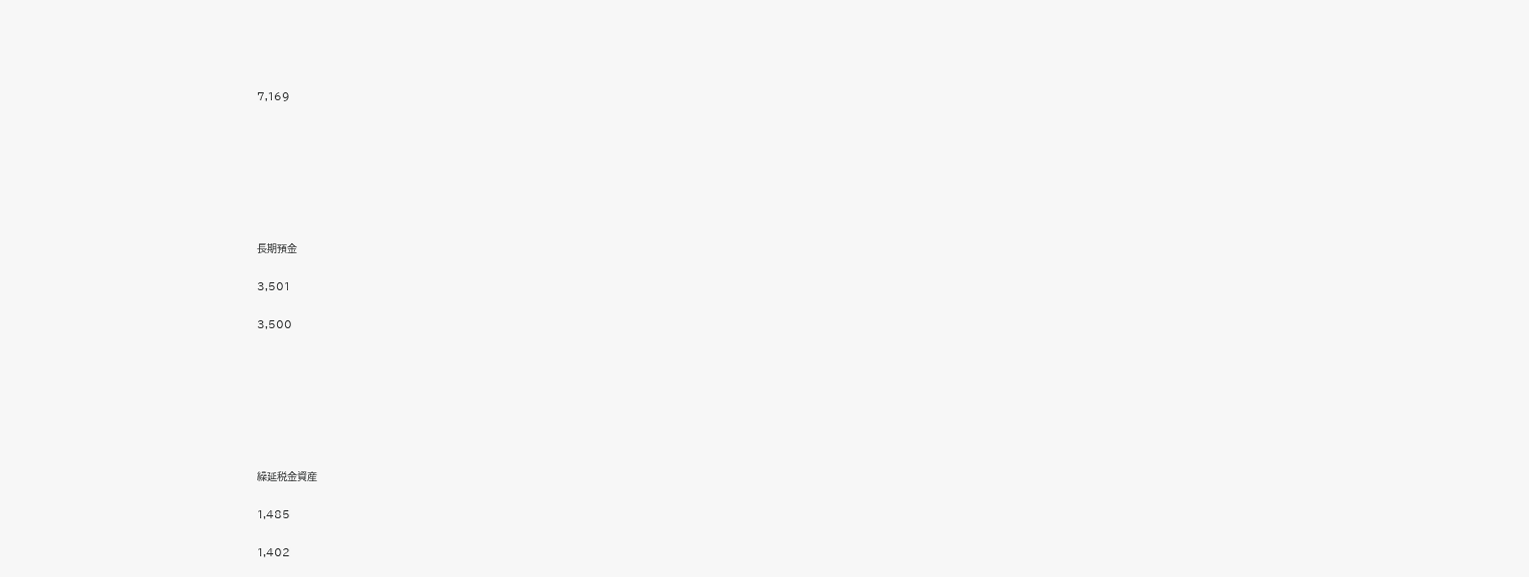7,169







長期預金

3,501

3,500







繰延税金資産

1,485

1,402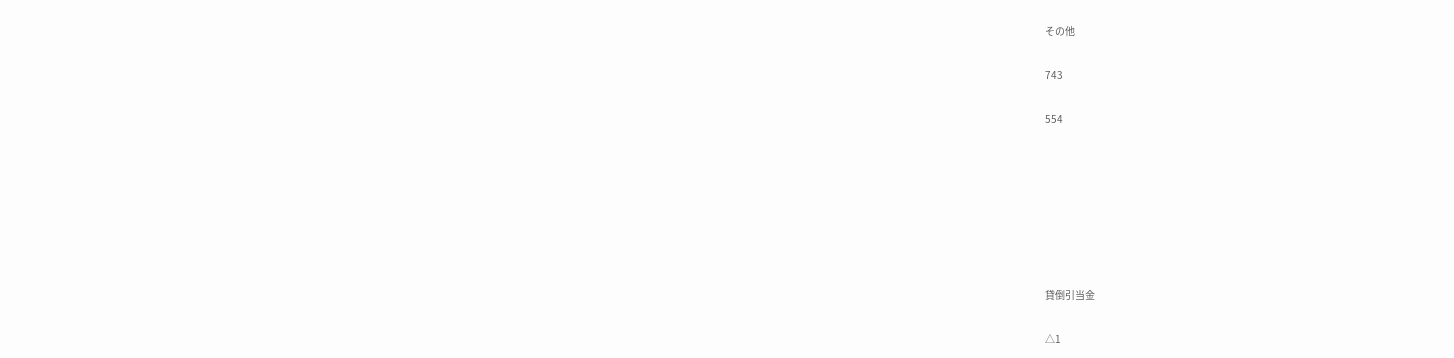その他

743

554







貸倒引当金

△1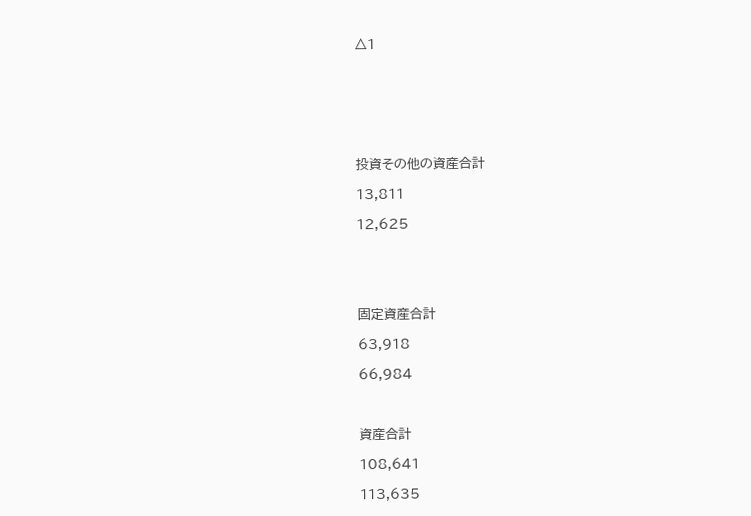△1







投資その他の資産合計

13,811

12,625





固定資産合計

63,918

66,984



資産合計

108,641

113,635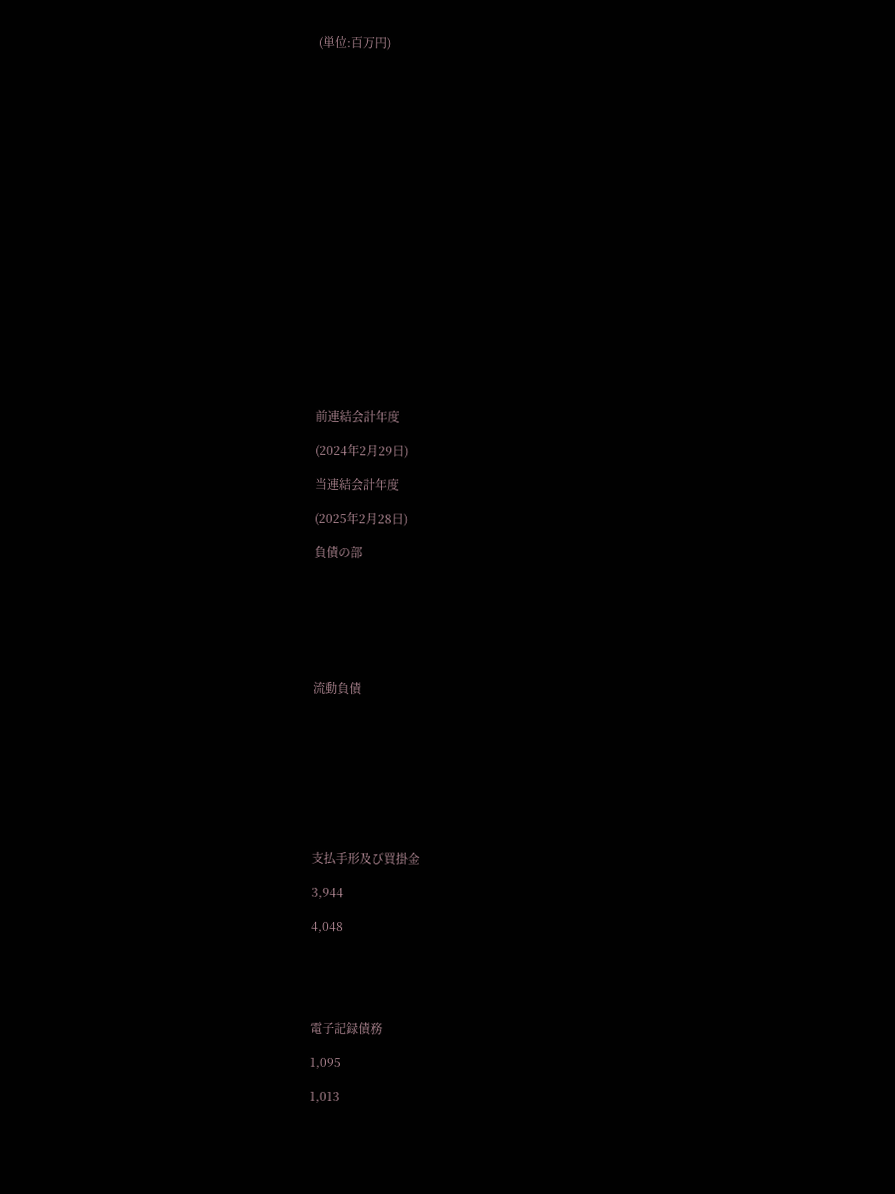(単位:百万円)





















前連結会計年度

(2024年2月29日)

当連結会計年度

(2025年2月28日)

負債の部







流動負債









支払手形及び買掛金

3,944

4,048





電子記録債務

1,095

1,013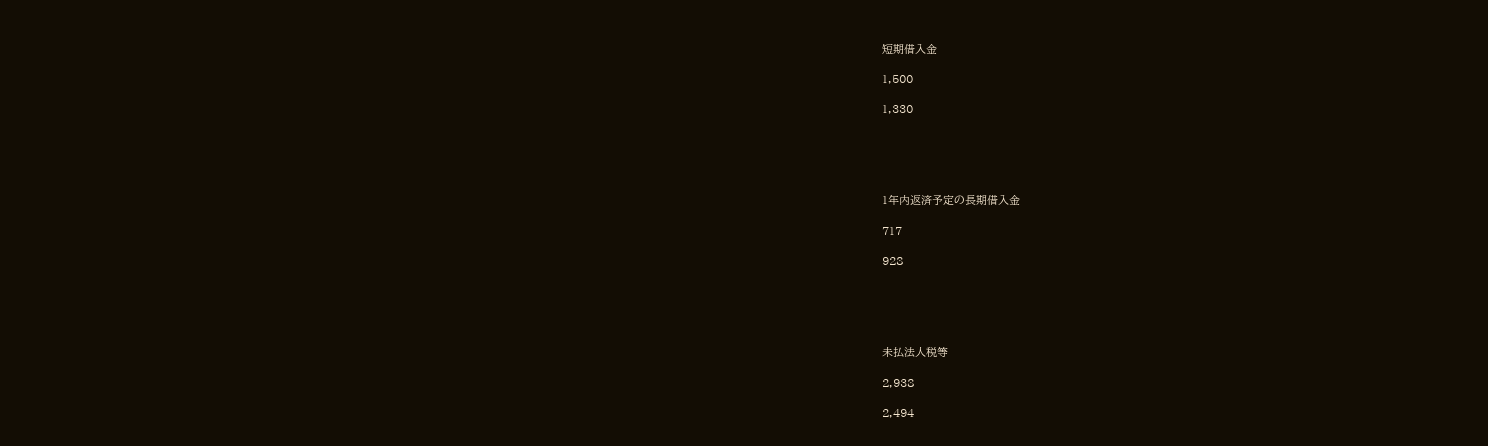短期借入金

1,500

1,330





1年内返済予定の長期借入金

717

928





未払法人税等

2,938

2,494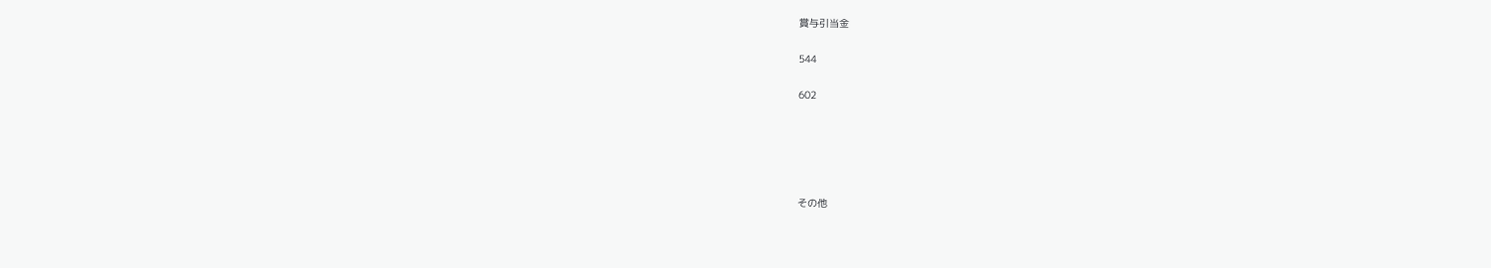賞与引当金

544

602





その他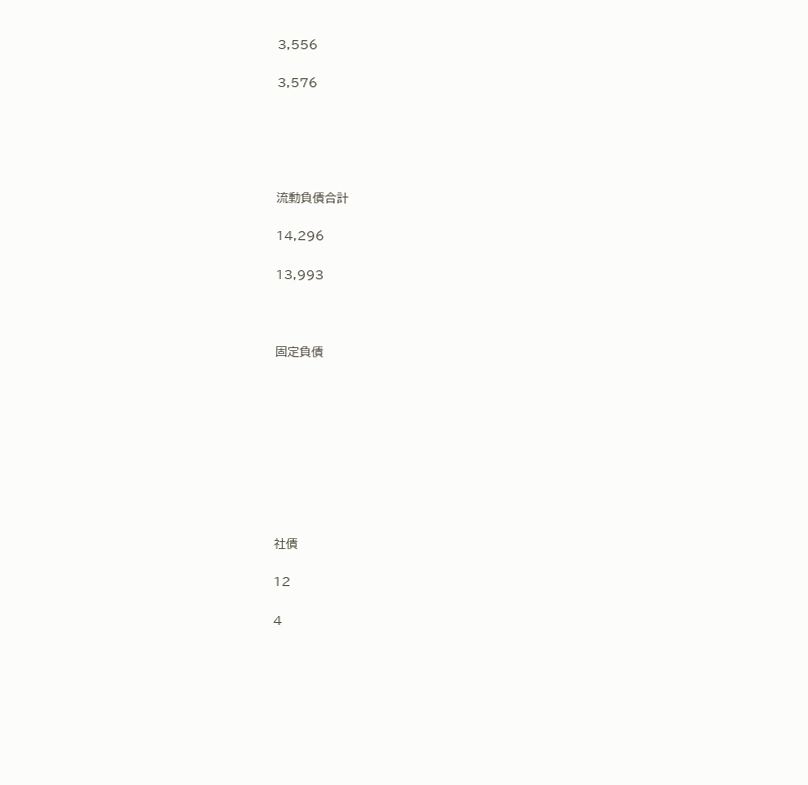3,556

3,576





流動負債合計

14,296

13,993



固定負債









社債

12

4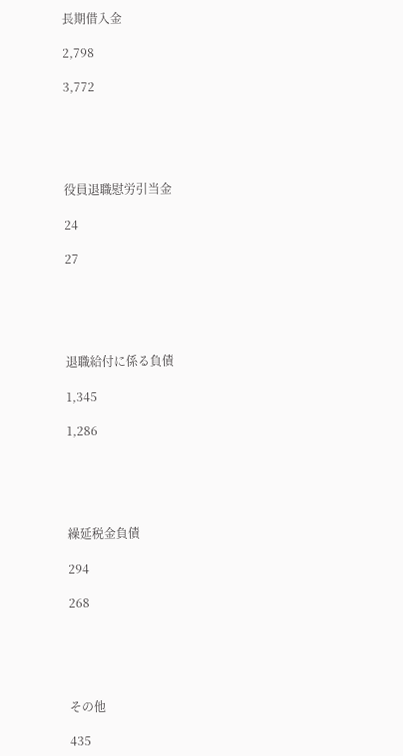長期借入金

2,798

3,772





役員退職慰労引当金

24

27





退職給付に係る負債

1,345

1,286





繰延税金負債

294

268





その他

435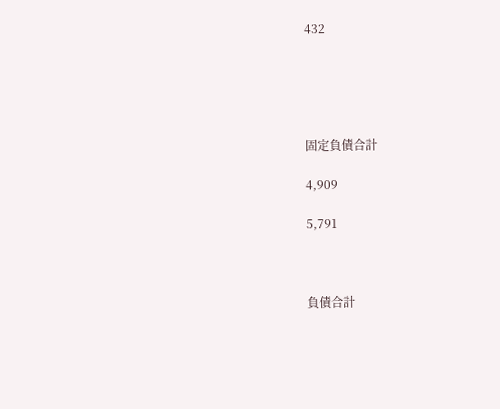432





固定負債合計

4,909

5,791



負債合計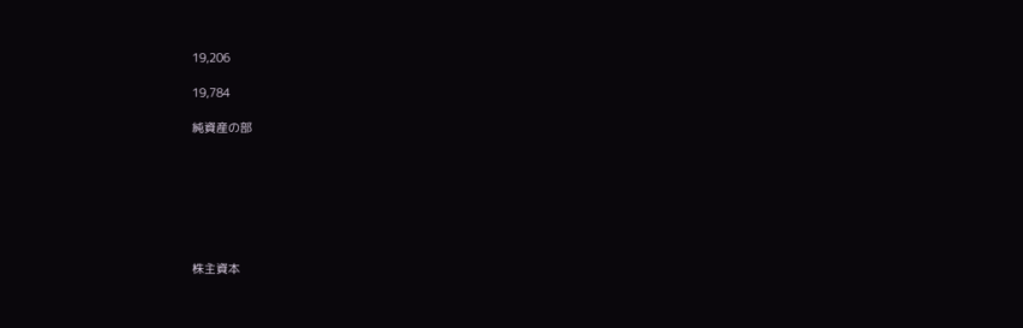19,206

19,784

純資産の部







株主資本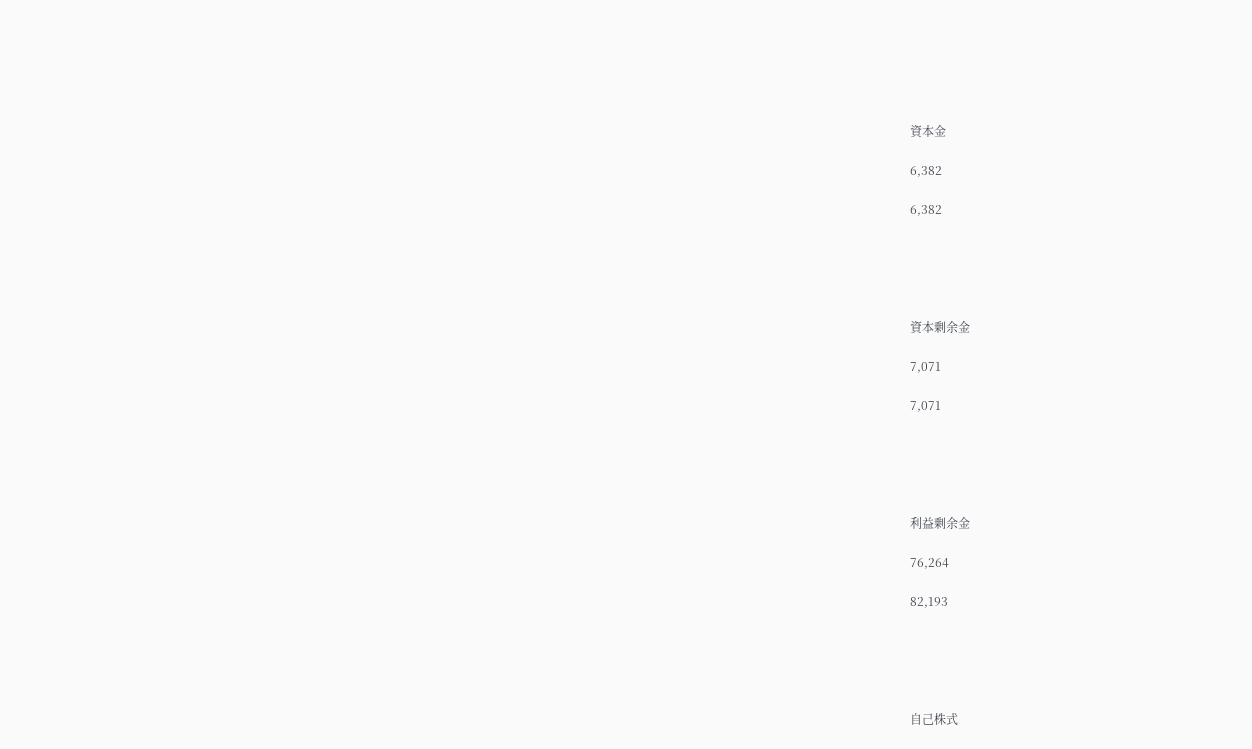資本金

6,382

6,382





資本剰余金

7,071

7,071





利益剰余金

76,264

82,193





自己株式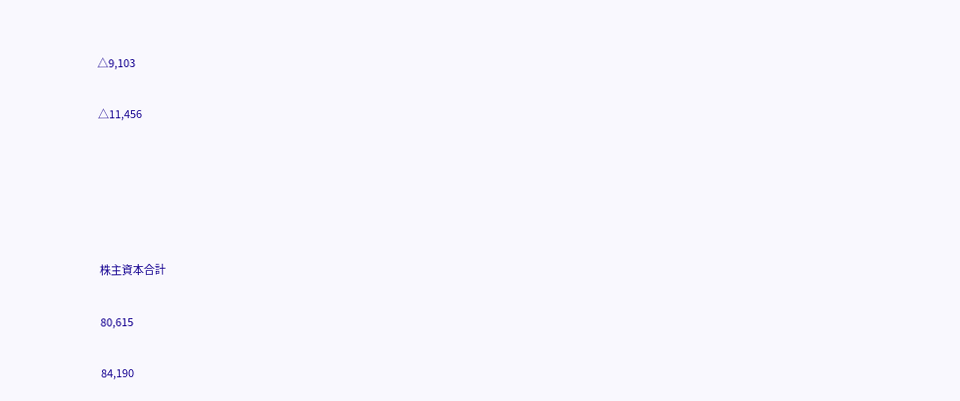△9,103

△11,456





株主資本合計

80,615

84,190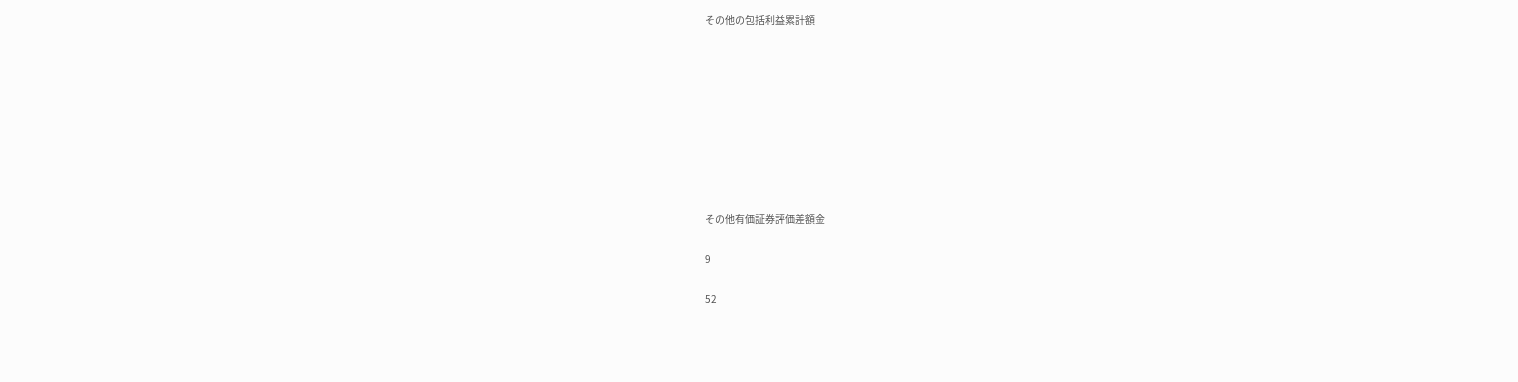その他の包括利益累計額









その他有価証券評価差額金

9

52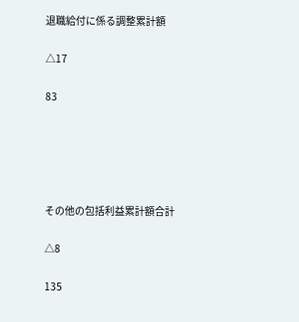退職給付に係る調整累計額

△17

83





その他の包括利益累計額合計

△8

135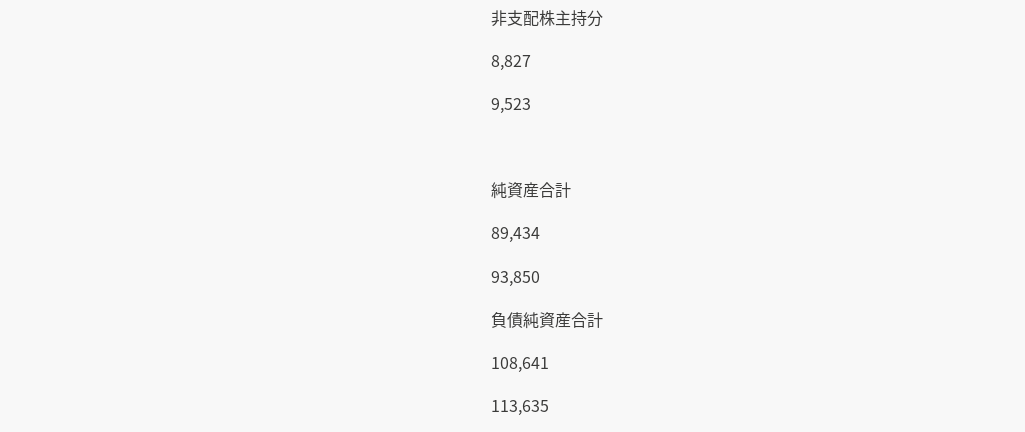非支配株主持分

8,827

9,523



純資産合計

89,434

93,850

負債純資産合計

108,641

113,635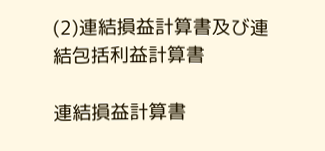(2)連結損益計算書及び連結包括利益計算書

連結損益計算書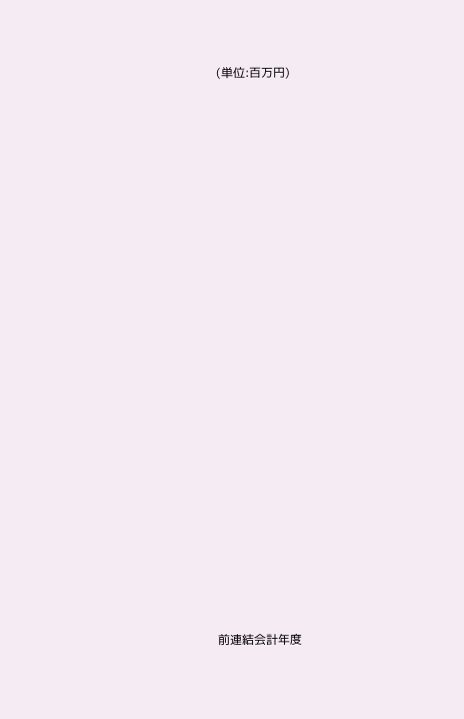(単位:百万円)





















前連結会計年度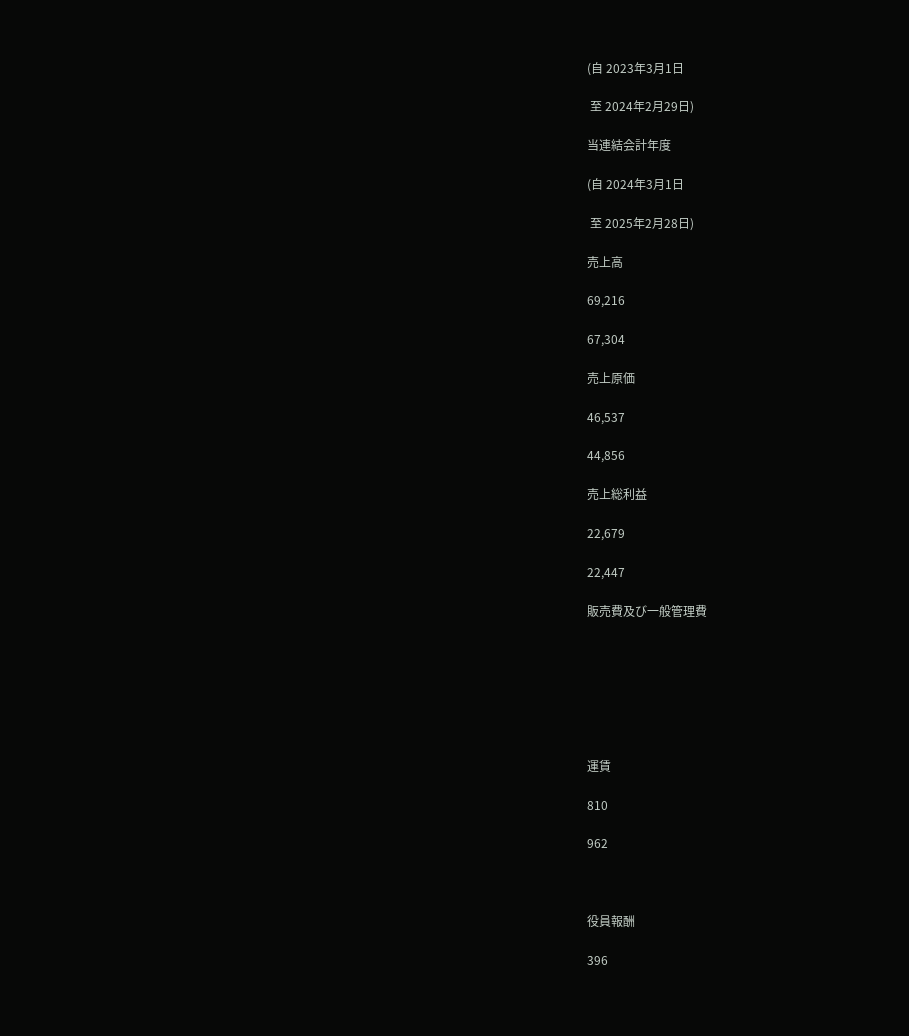(自 2023年3月1日

 至 2024年2月29日)

当連結会計年度

(自 2024年3月1日

 至 2025年2月28日)

売上高

69,216

67,304

売上原価

46,537

44,856

売上総利益

22,679

22,447

販売費及び一般管理費







運賃

810

962



役員報酬

396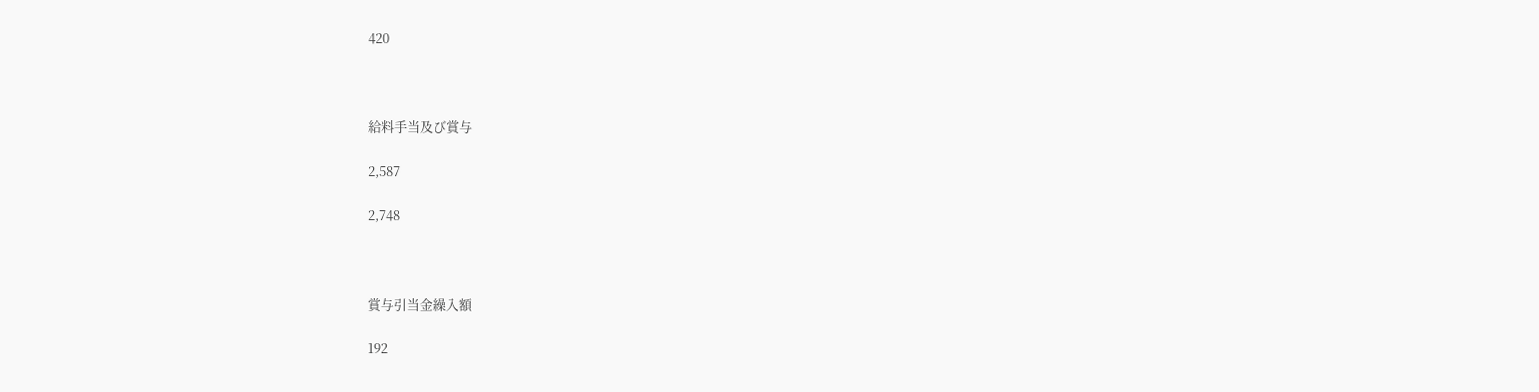420



給料手当及び賞与

2,587

2,748



賞与引当金繰入額

192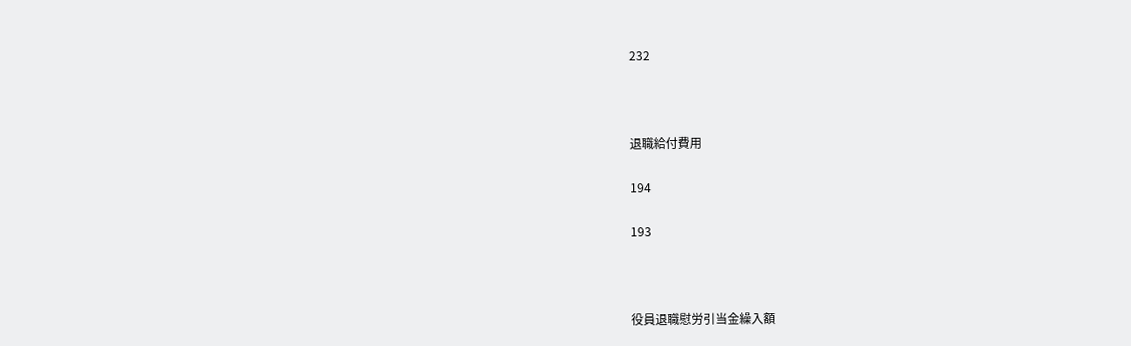232



退職給付費用

194

193



役員退職慰労引当金繰入額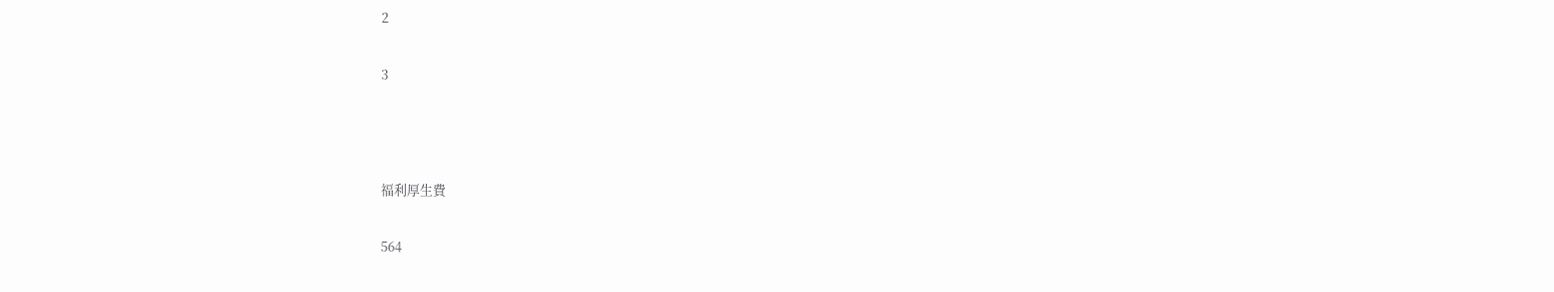2

3



福利厚生費

564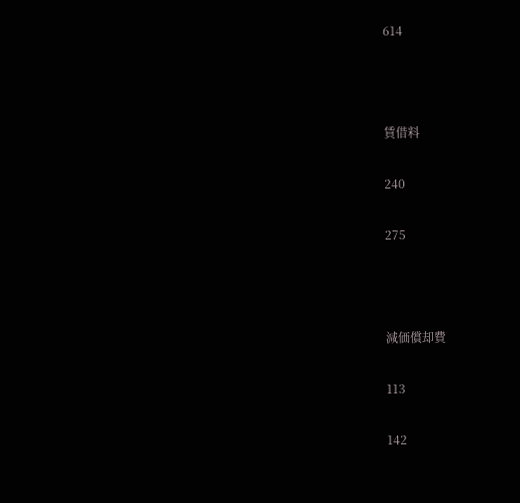614



賃借料

240

275



減価償却費

113

142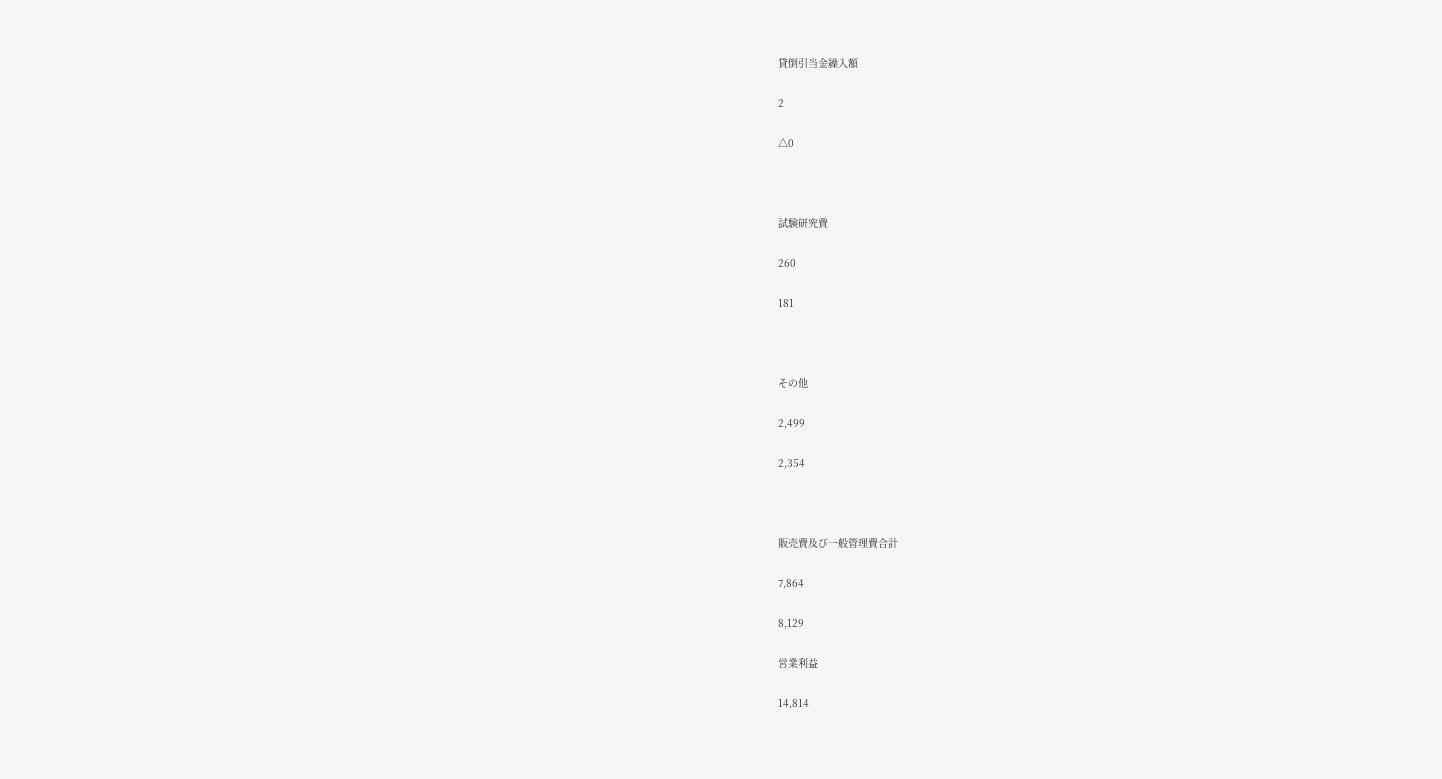貸倒引当金繰入額

2

△0



試験研究費

260

181



その他

2,499

2,354



販売費及び一般管理費合計

7,864

8,129

営業利益

14,814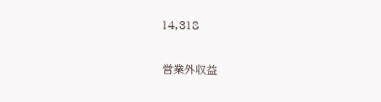14,318

営業外収益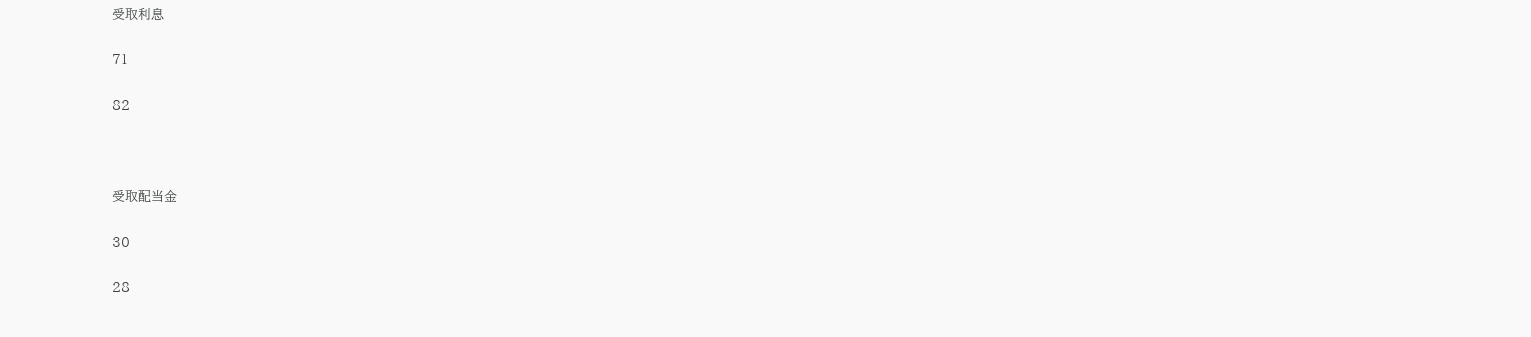受取利息

71

82



受取配当金

30

28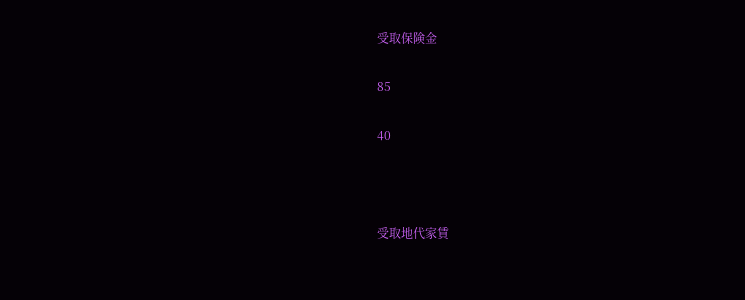受取保険金

85

40



受取地代家賃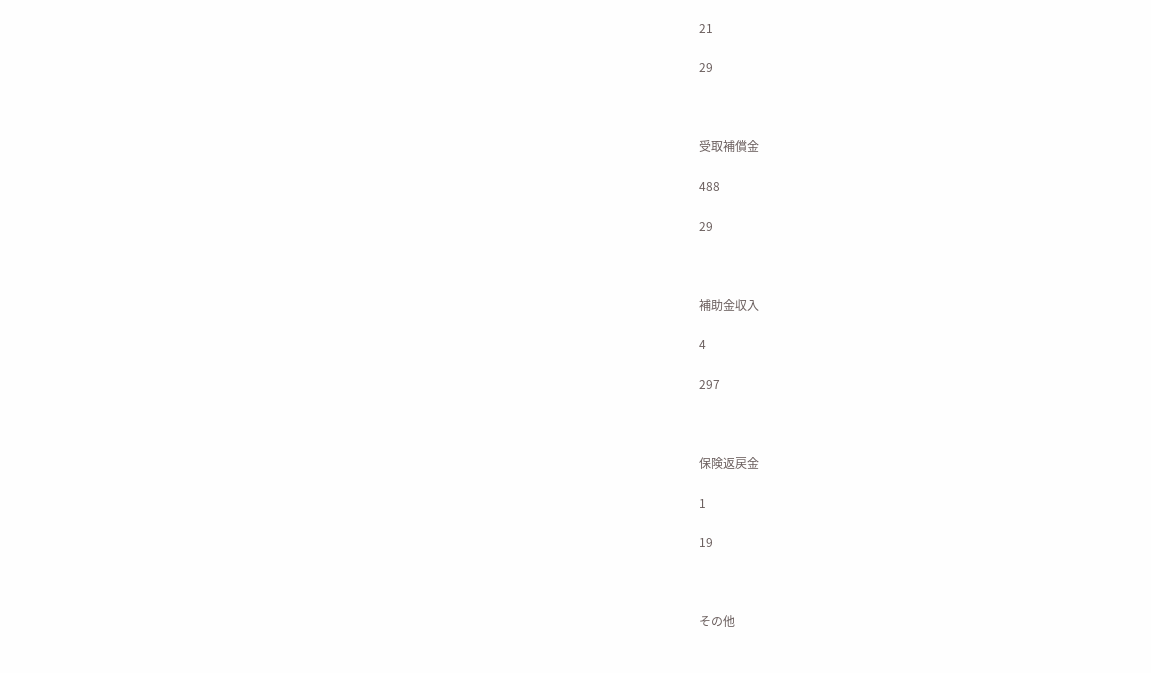21

29



受取補償金

488

29



補助金収入

4

297



保険返戻金

1

19



その他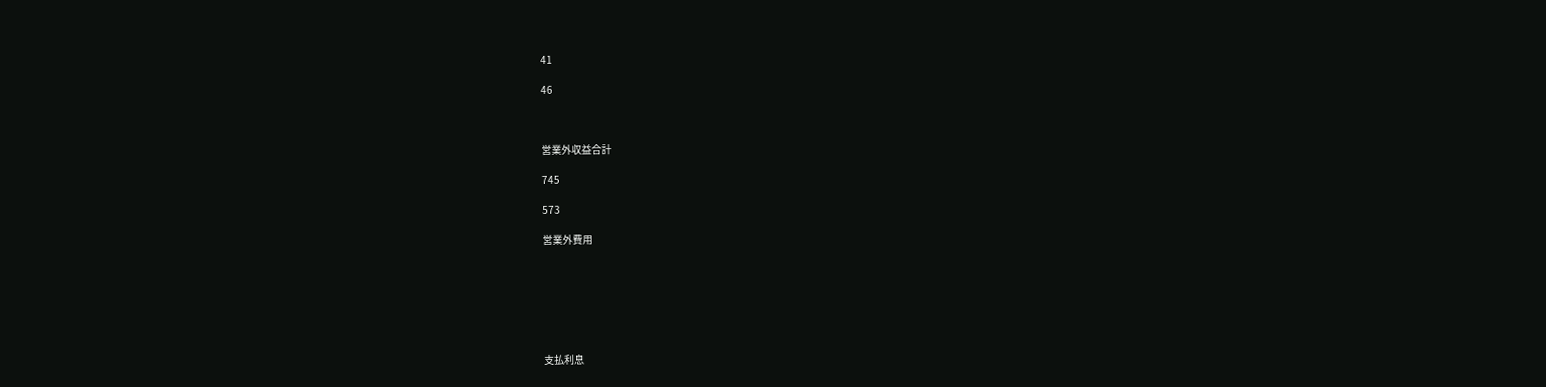41

46



営業外収益合計

745

573

営業外費用







支払利息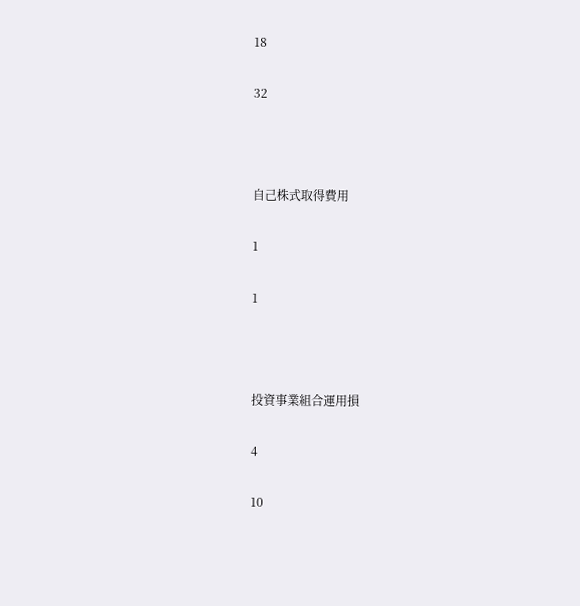18

32



自己株式取得費用

1

1



投資事業組合運用損

4

10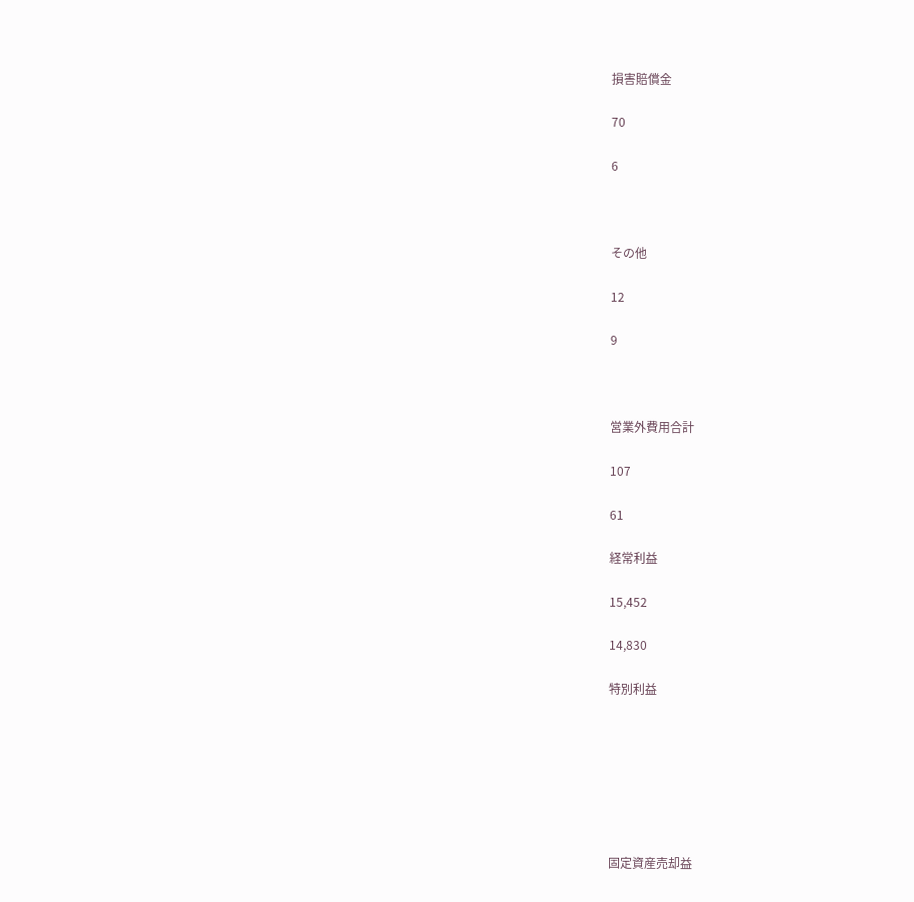損害賠償金

70

6



その他

12

9



営業外費用合計

107

61

経常利益

15,452

14,830

特別利益







固定資産売却益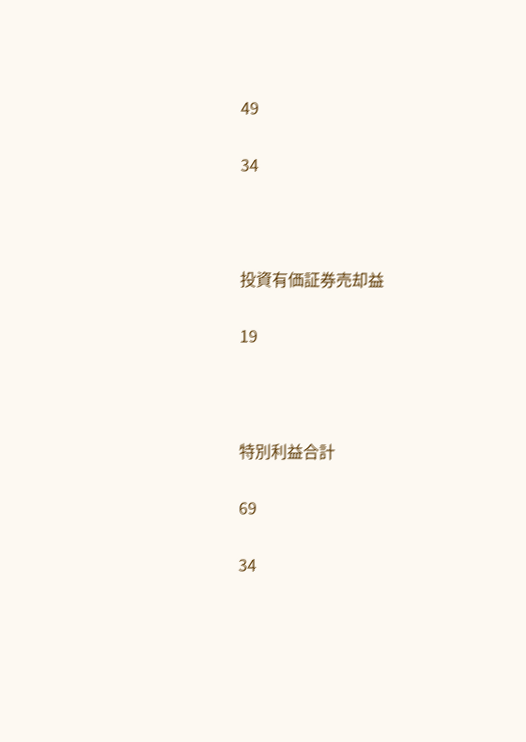49

34



投資有価証券売却益

19



特別利益合計

69

34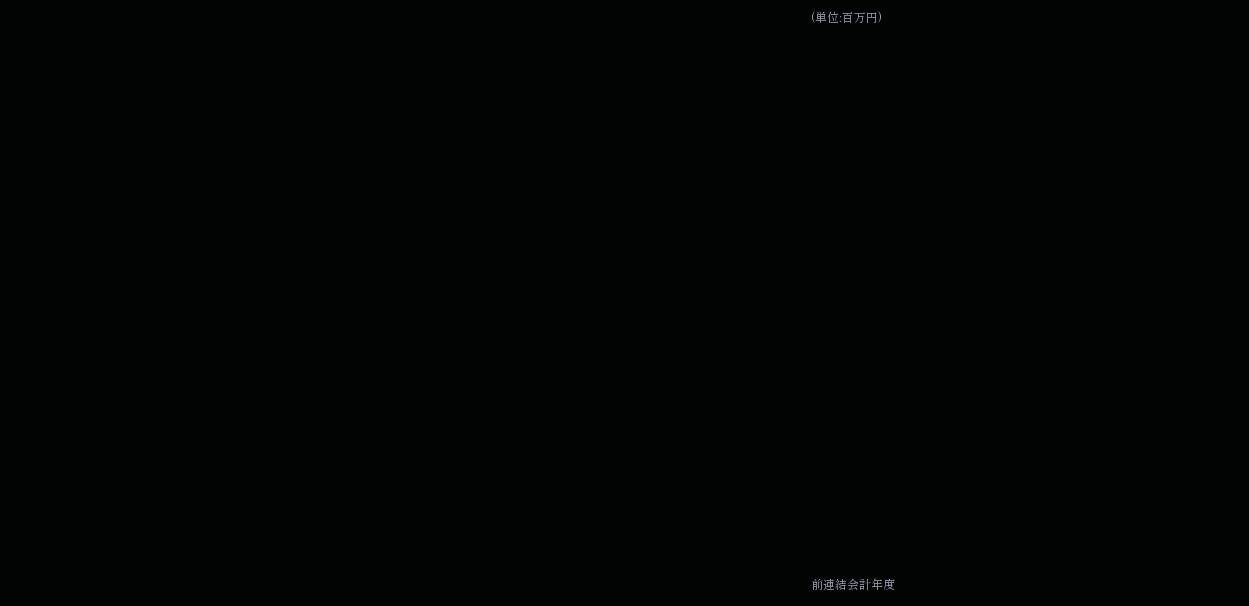(単位:百万円)





















前連結会計年度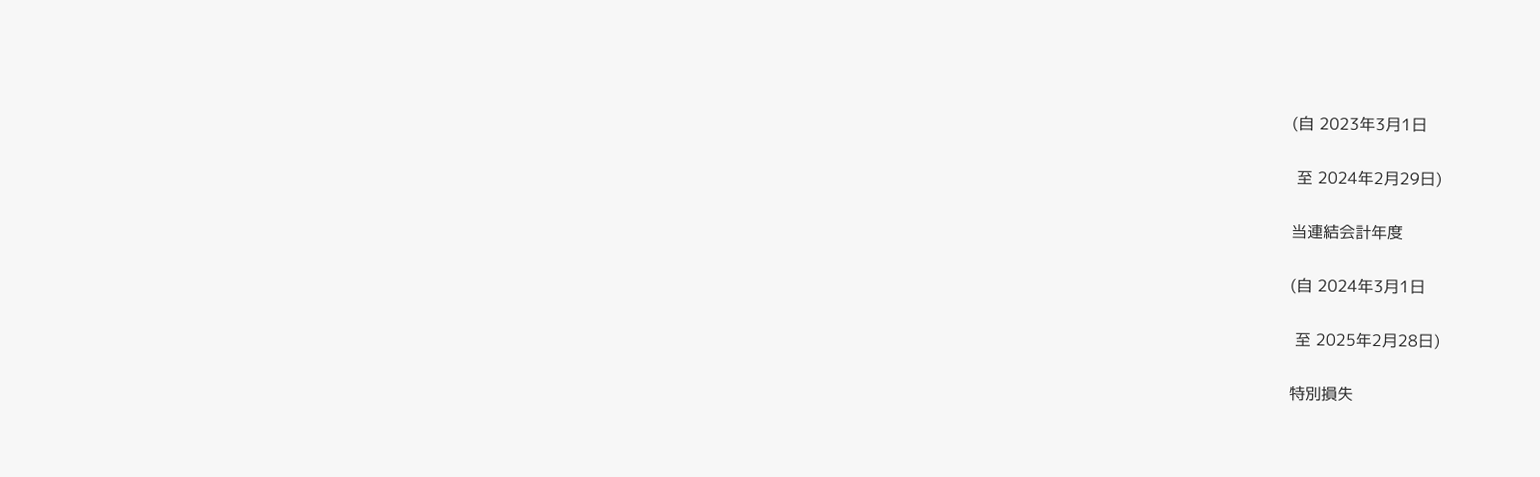(自 2023年3月1日

 至 2024年2月29日)

当連結会計年度

(自 2024年3月1日

 至 2025年2月28日)

特別損失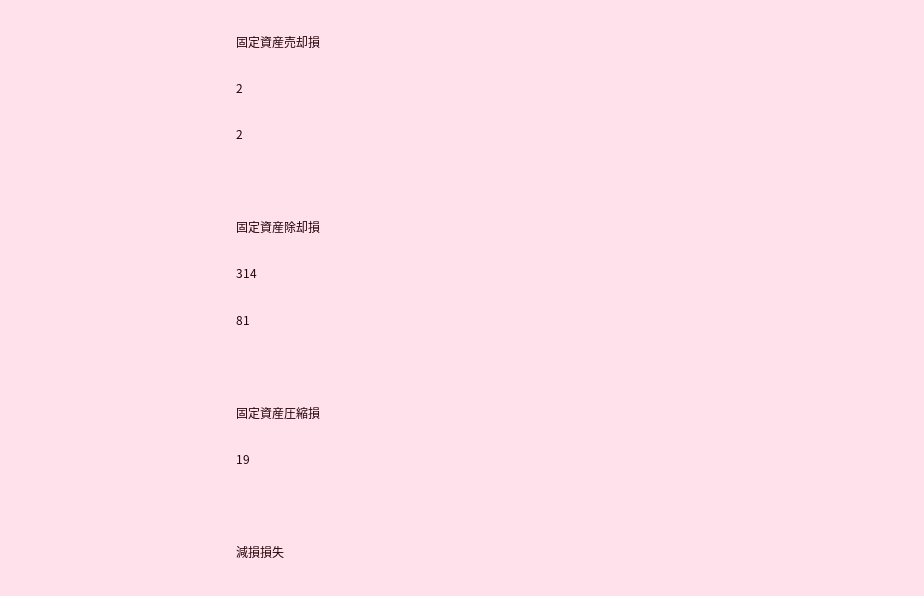固定資産売却損

2

2



固定資産除却損

314

81



固定資産圧縮損

19



減損損失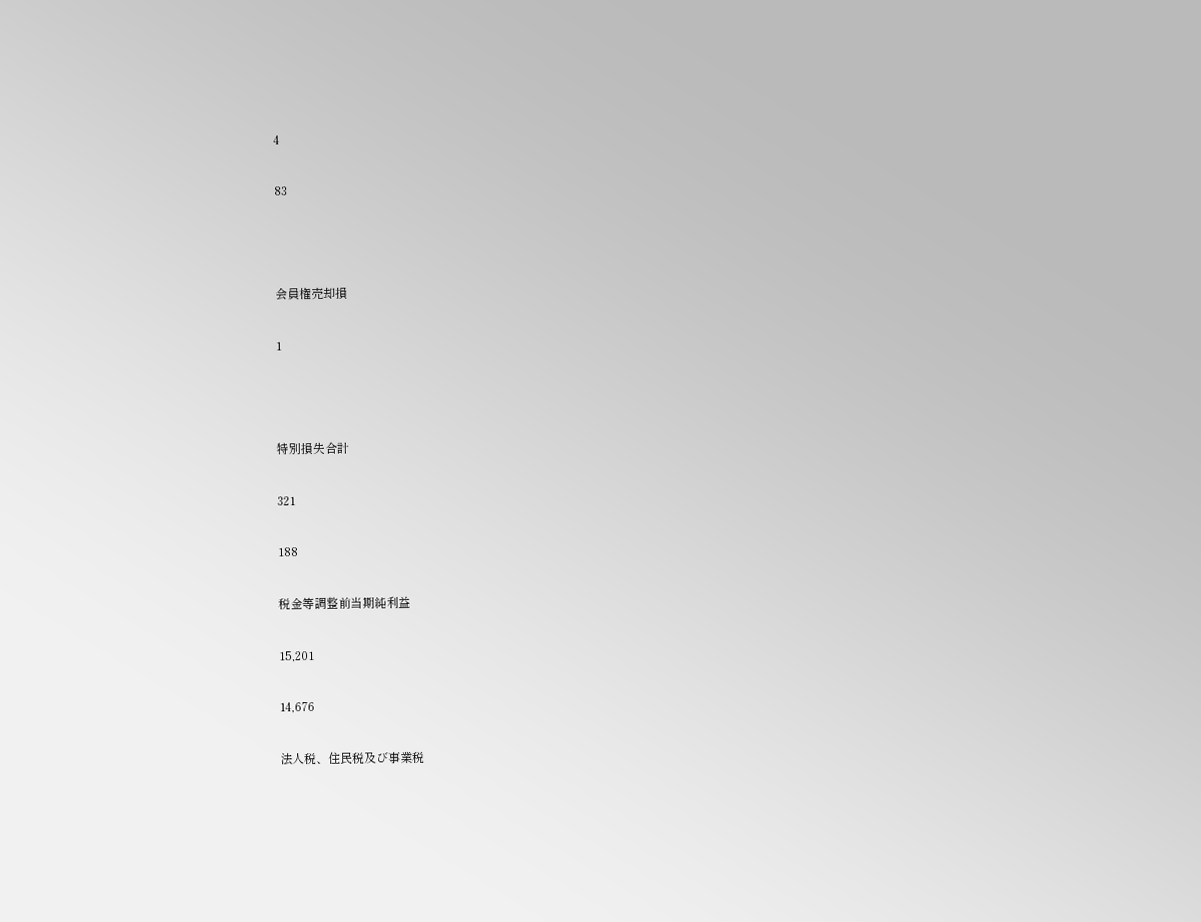4

83



会員権売却損

1



特別損失合計

321

188

税金等調整前当期純利益

15,201

14,676

法人税、住民税及び事業税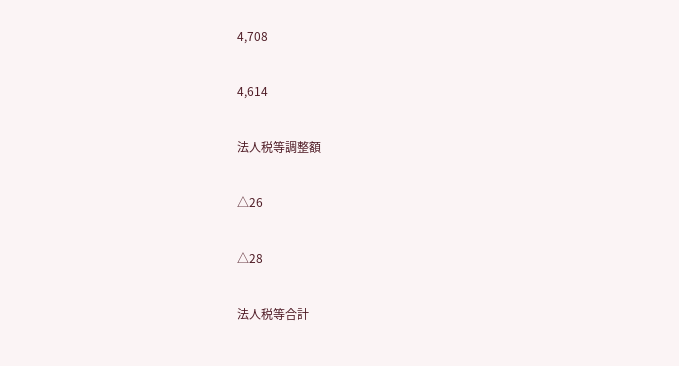4,708

4,614

法人税等調整額

△26

△28

法人税等合計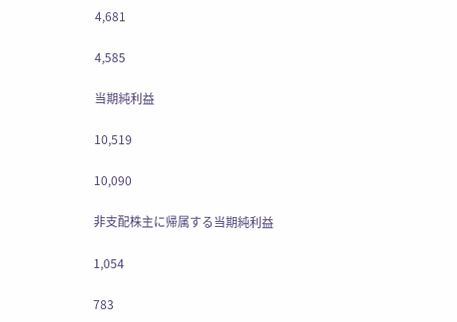4,681

4,585

当期純利益

10,519

10,090

非支配株主に帰属する当期純利益

1,054

783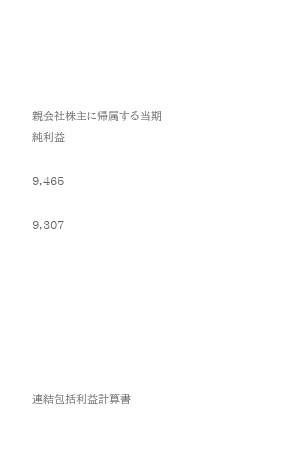親会社株主に帰属する当期純利益

9,465

9,307







連結包括利益計算書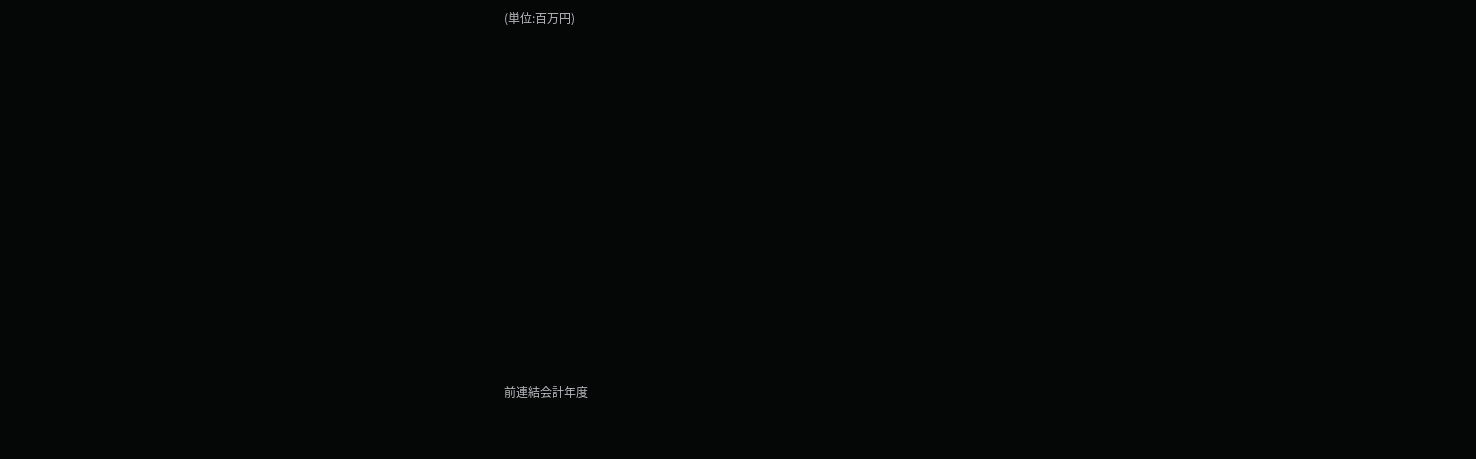(単位:百万円)





















前連結会計年度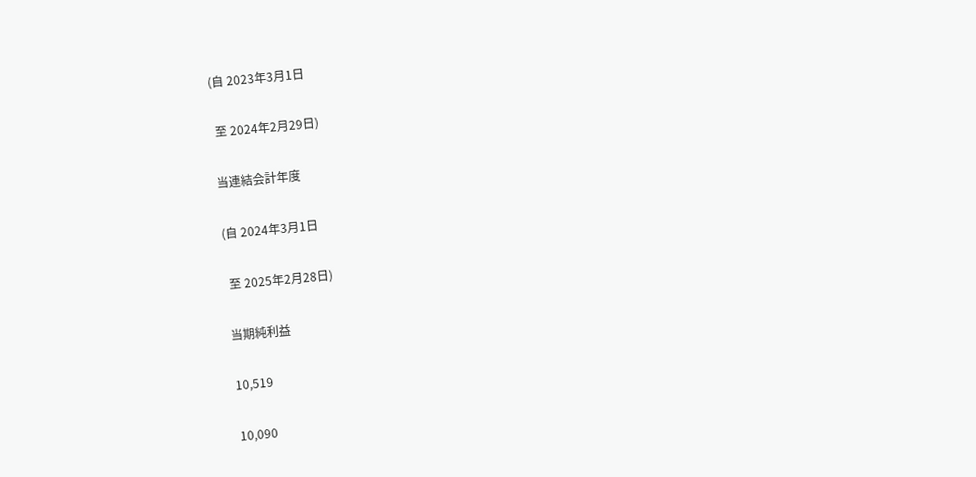(自 2023年3月1日

 至 2024年2月29日)

当連結会計年度

(自 2024年3月1日

 至 2025年2月28日)

当期純利益

10,519

10,090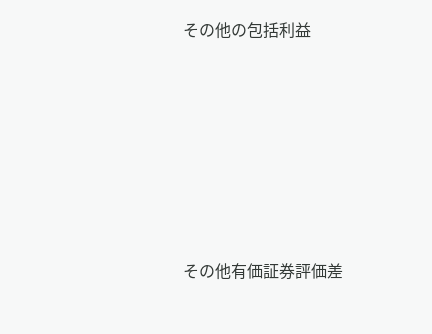その他の包括利益







その他有価証券評価差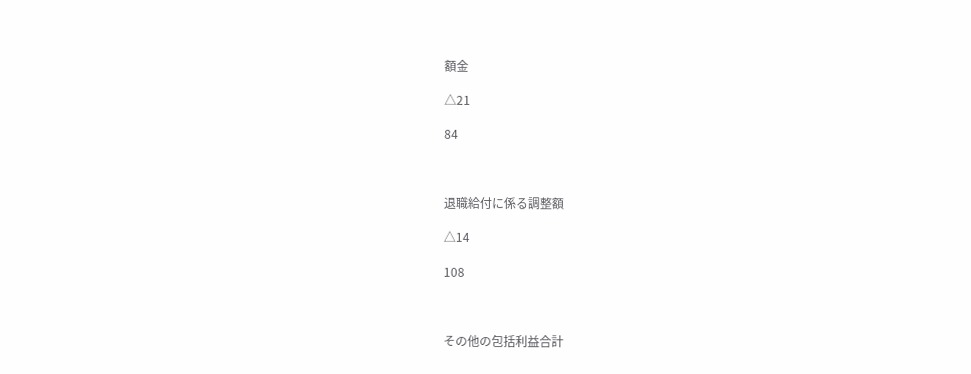額金

△21

84



退職給付に係る調整額

△14

108



その他の包括利益合計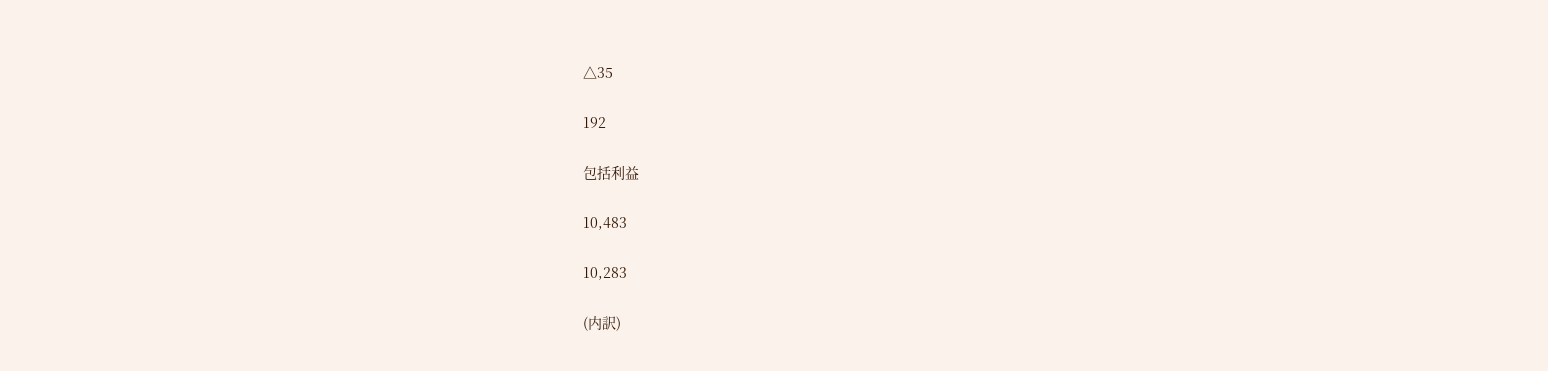△35

192

包括利益

10,483

10,283

(内訳)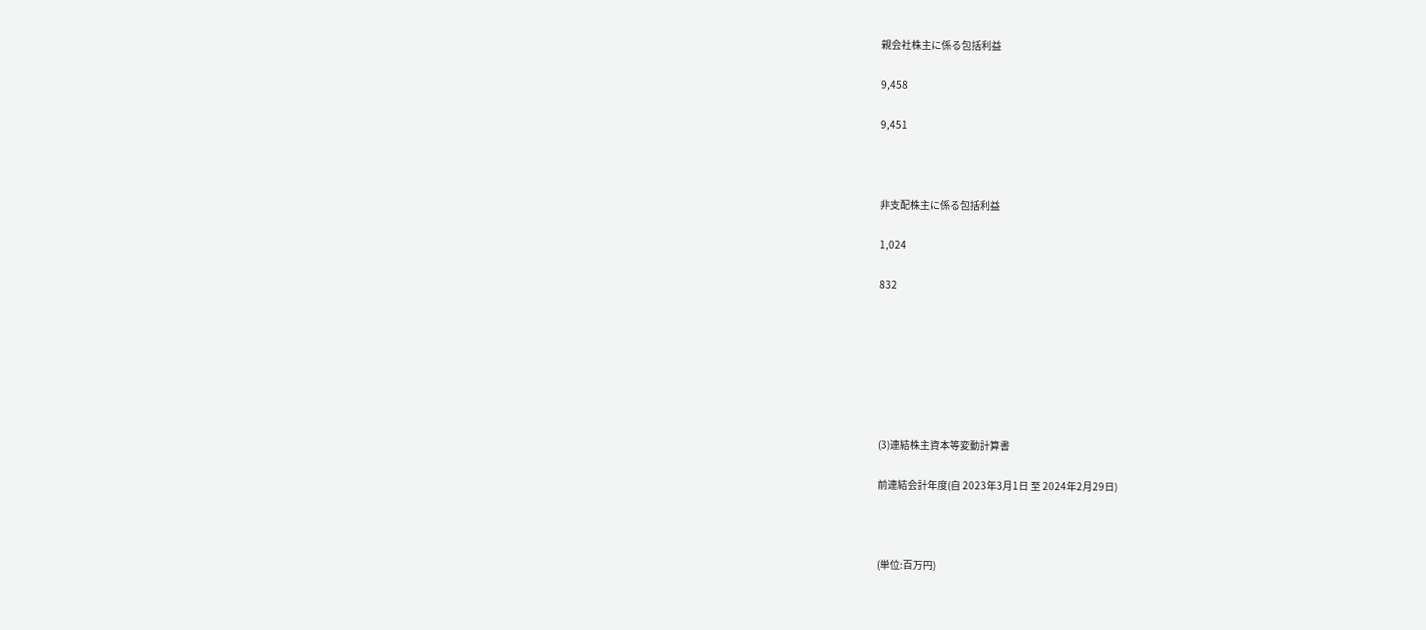親会社株主に係る包括利益

9,458

9,451



非支配株主に係る包括利益

1,024

832







(3)連結株主資本等変動計算書

前連結会計年度(自 2023年3月1日 至 2024年2月29日)



(単位:百万円)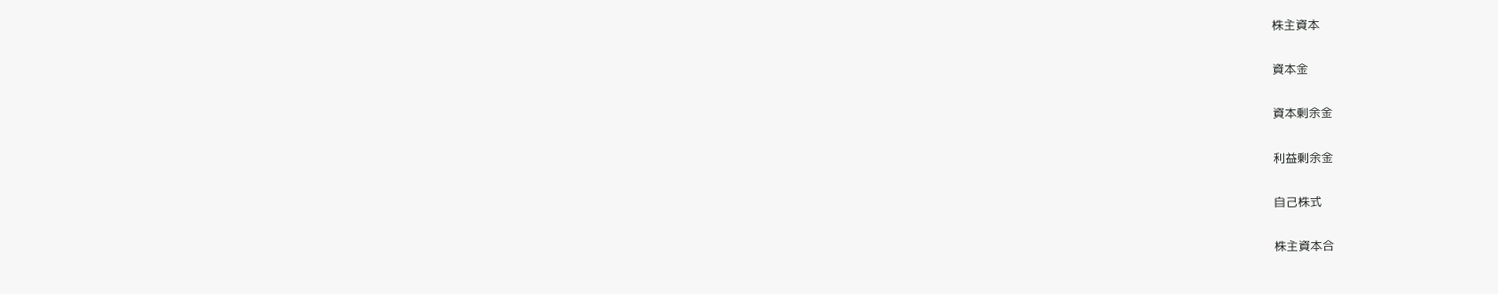株主資本

資本金

資本剰余金

利益剰余金

自己株式

株主資本合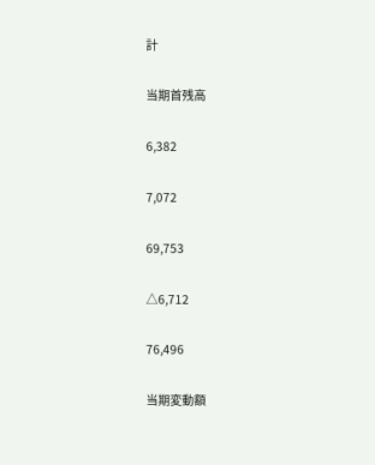計

当期首残高

6,382

7,072

69,753

△6,712

76,496

当期変動額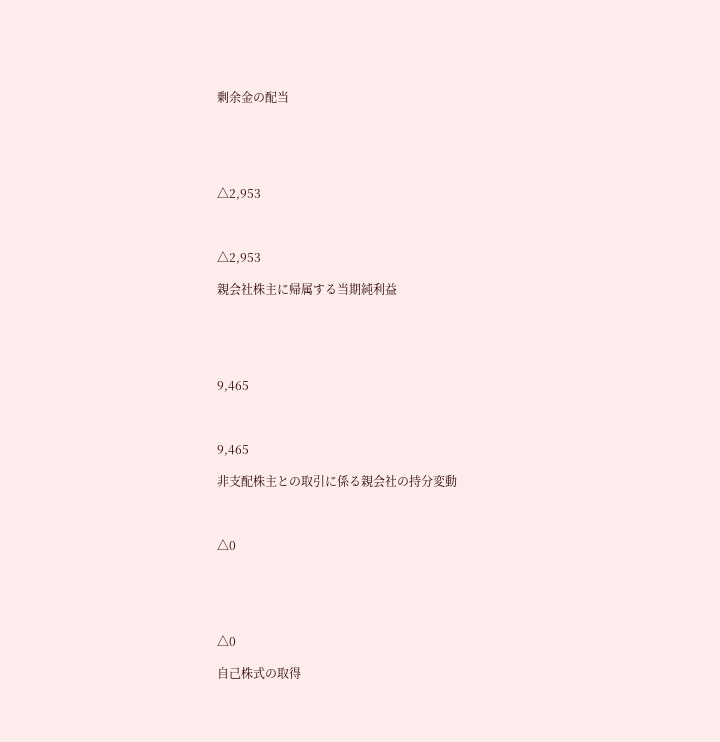剰余金の配当





△2,953



△2,953

親会社株主に帰属する当期純利益





9,465



9,465

非支配株主との取引に係る親会社の持分変動



△0





△0

自己株式の取得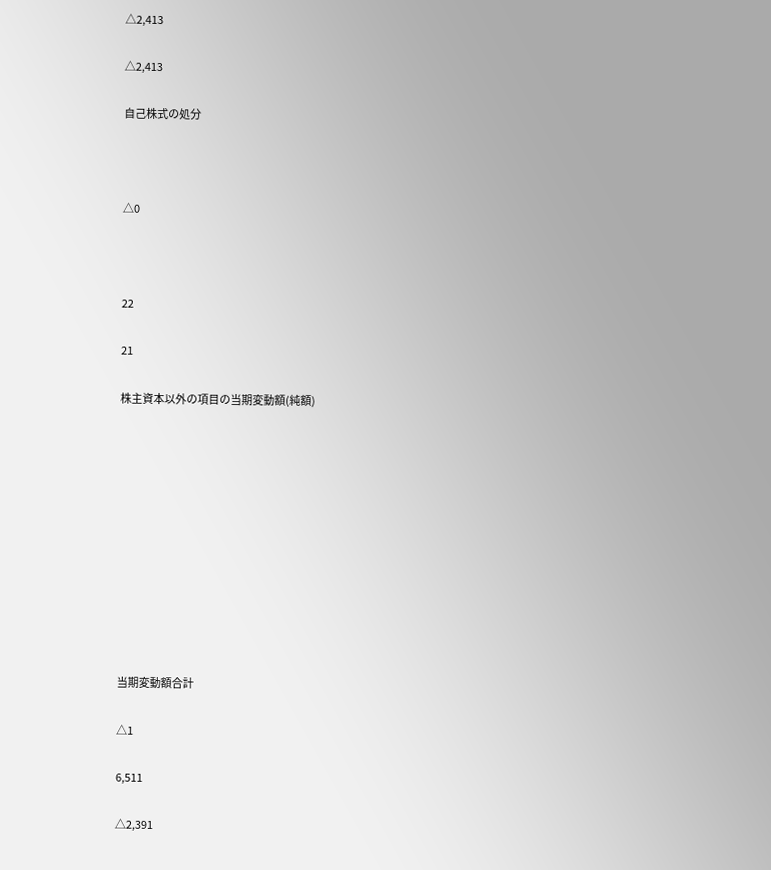△2,413

△2,413

自己株式の処分



△0



22

21

株主資本以外の項目の当期変動額(純額)











当期変動額合計

△1

6,511

△2,391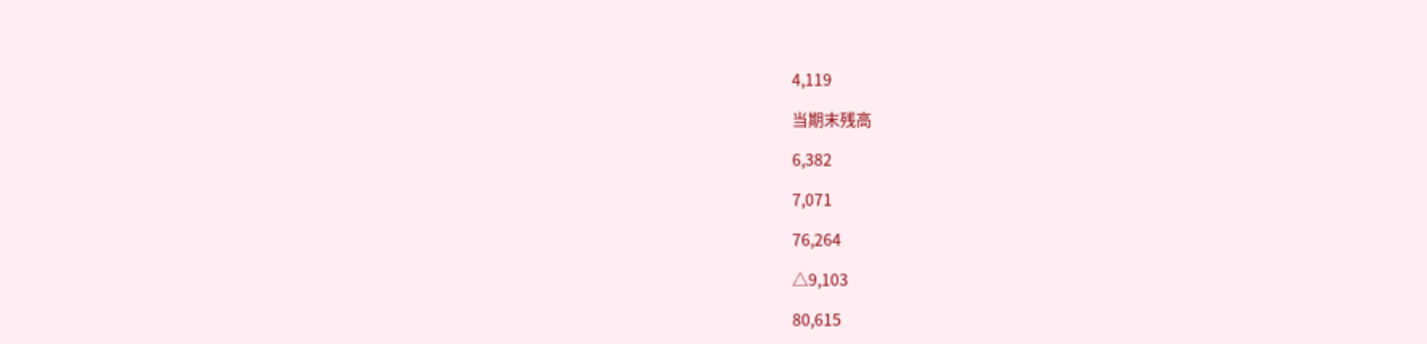4,119

当期末残高

6,382

7,071

76,264

△9,103

80,615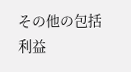その他の包括利益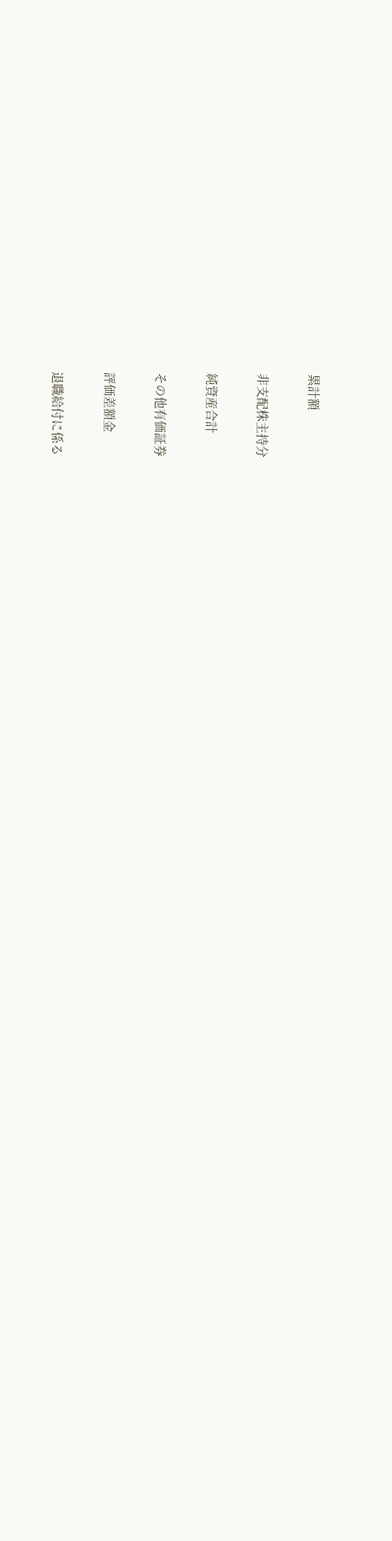累計額

非支配株主持分

純資産合計

その他有価証券

評価差額金

退職給付に係る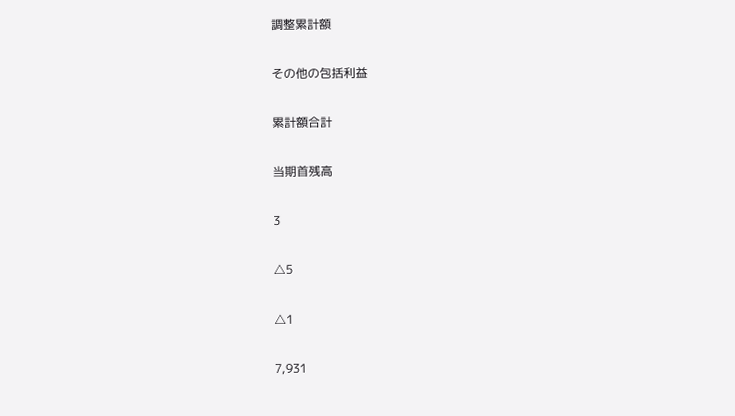調整累計額

その他の包括利益

累計額合計

当期首残高

3

△5

△1

7,931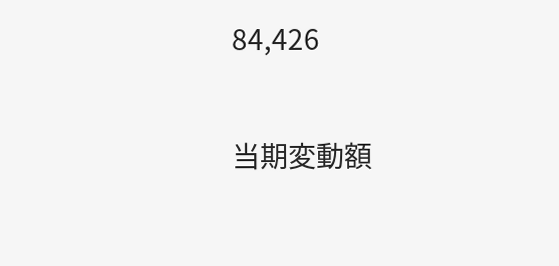84,426

当期変動額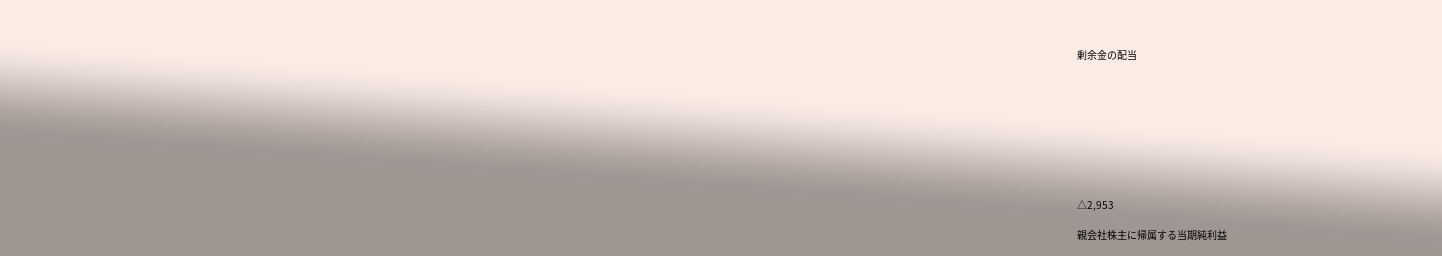剰余金の配当









△2,953

親会社株主に帰属する当期純利益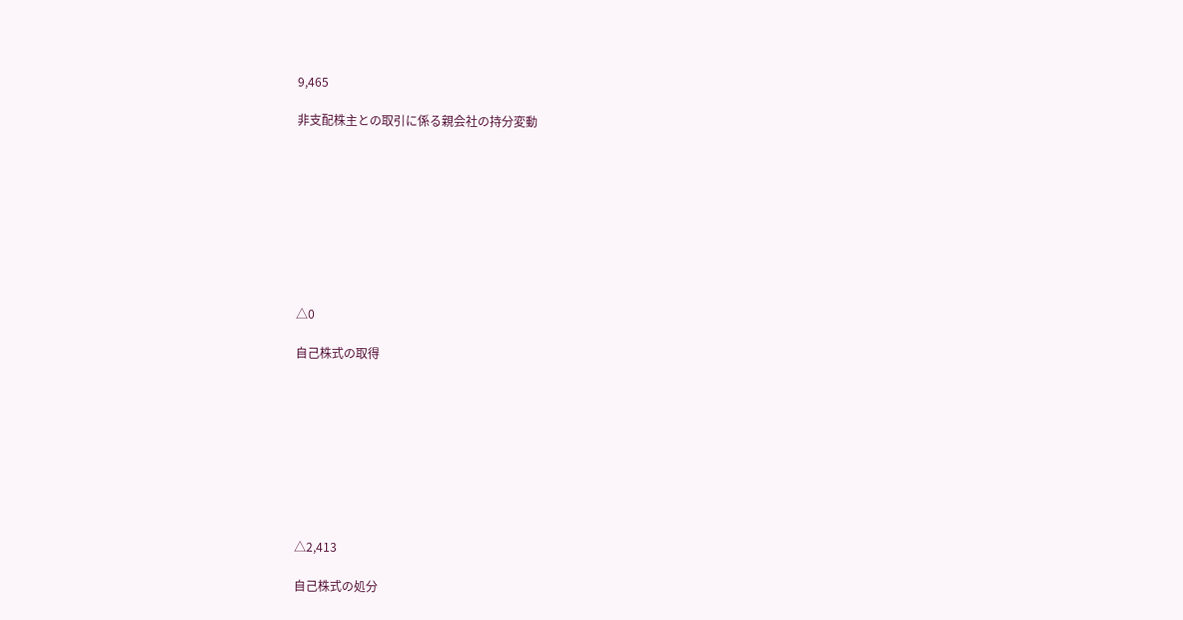9,465

非支配株主との取引に係る親会社の持分変動









△0

自己株式の取得









△2,413

自己株式の処分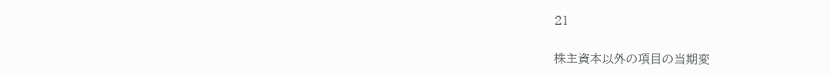21

株主資本以外の項目の当期変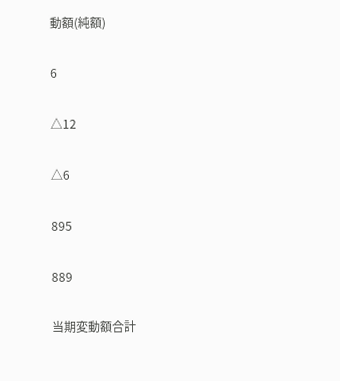動額(純額)

6

△12

△6

895

889

当期変動額合計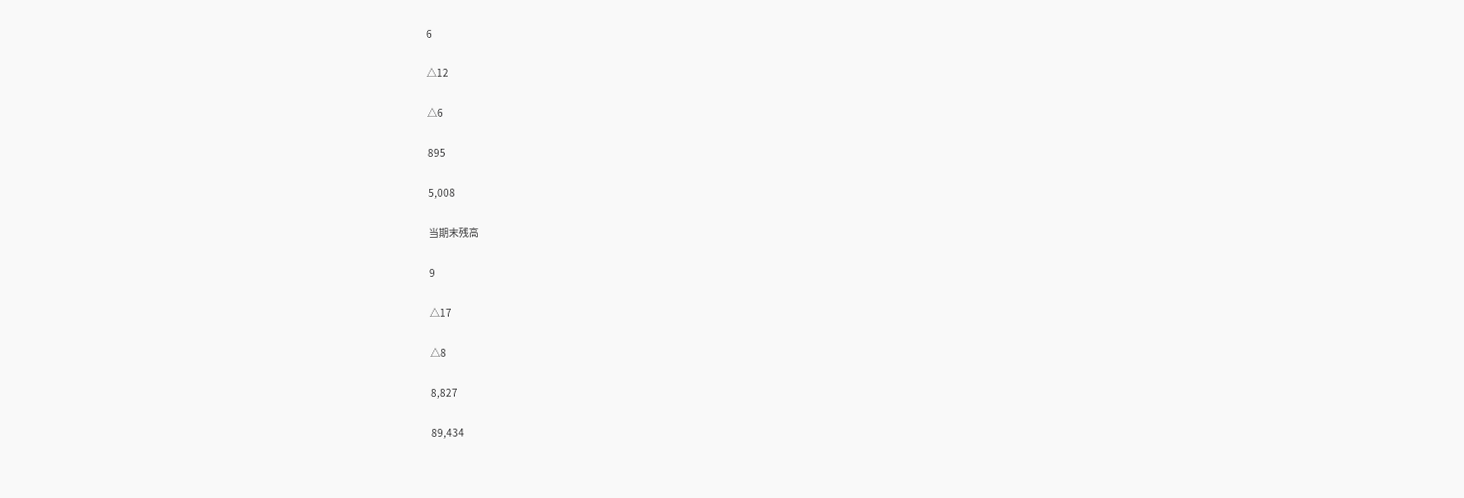6

△12

△6

895

5,008

当期末残高

9

△17

△8

8,827

89,434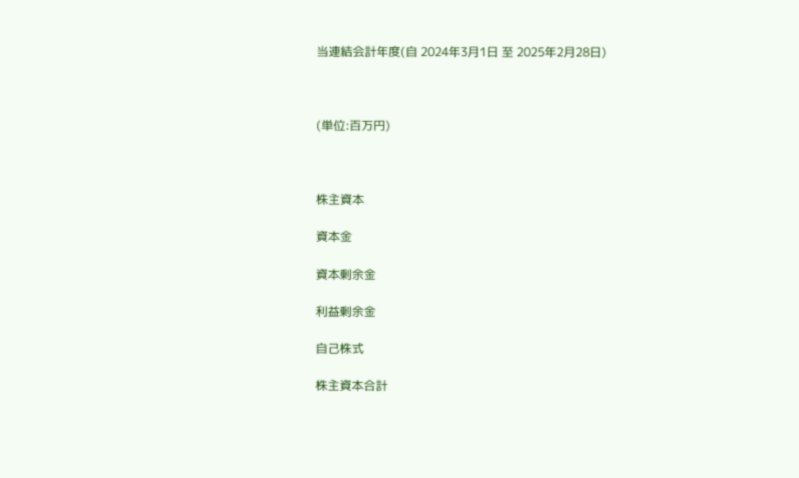当連結会計年度(自 2024年3月1日 至 2025年2月28日)



(単位:百万円)



株主資本

資本金

資本剰余金

利益剰余金

自己株式

株主資本合計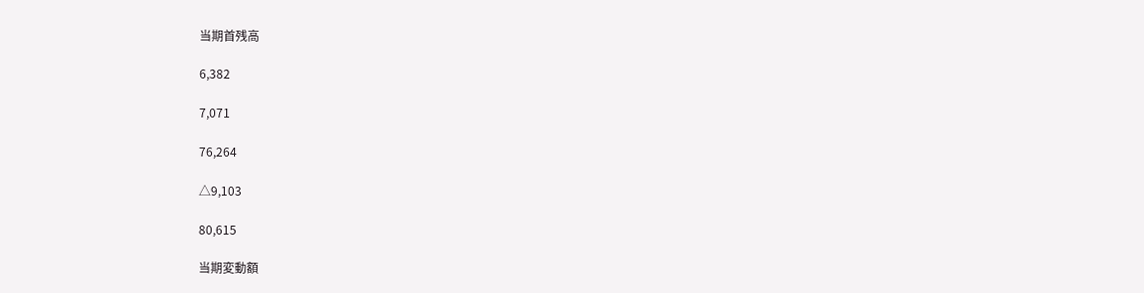当期首残高

6,382

7,071

76,264

△9,103

80,615

当期変動額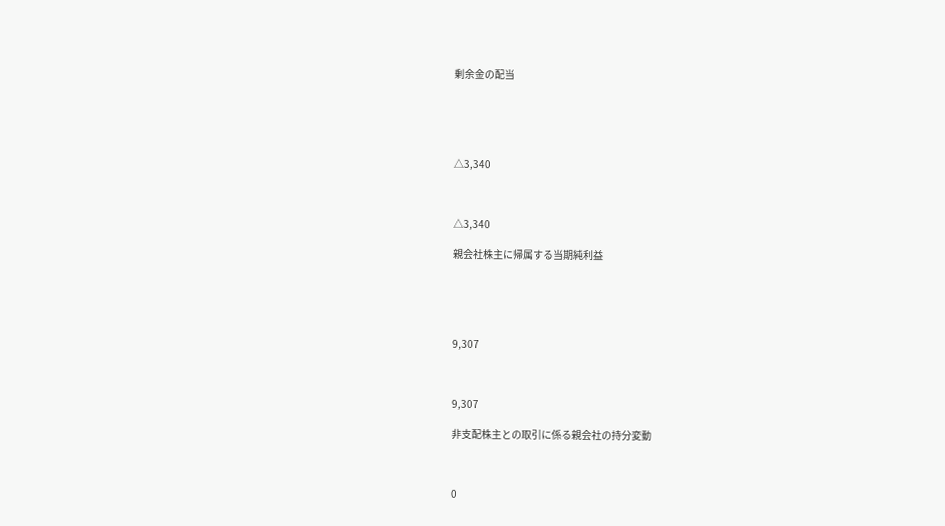剰余金の配当





△3,340



△3,340

親会社株主に帰属する当期純利益





9,307



9,307

非支配株主との取引に係る親会社の持分変動



0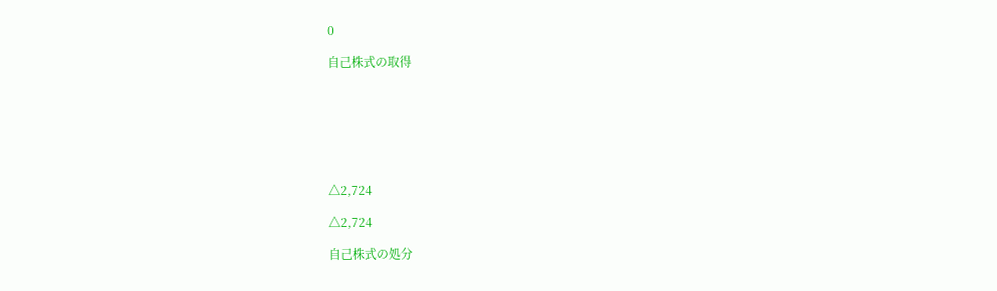0

自己株式の取得







△2,724

△2,724

自己株式の処分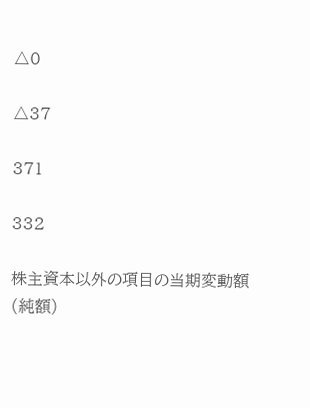△0

△37

371

332

株主資本以外の項目の当期変動額(純額)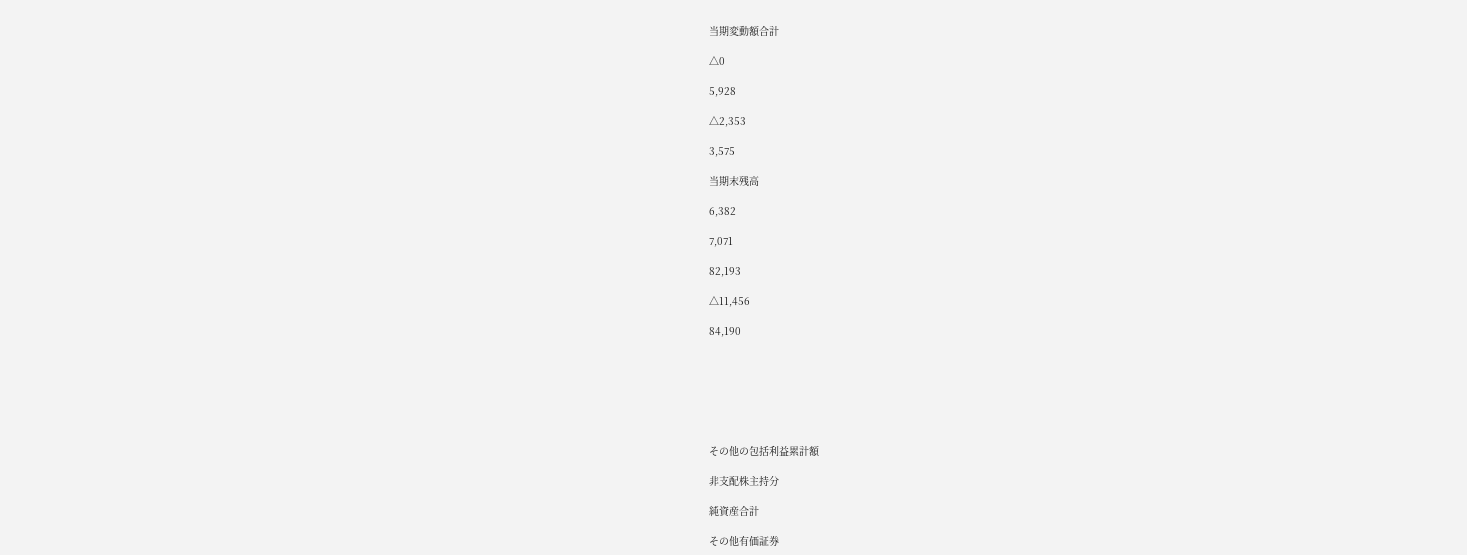当期変動額合計

△0

5,928

△2,353

3,575

当期末残高

6,382

7,071

82,193

△11,456

84,190







その他の包括利益累計額

非支配株主持分

純資産合計

その他有価証券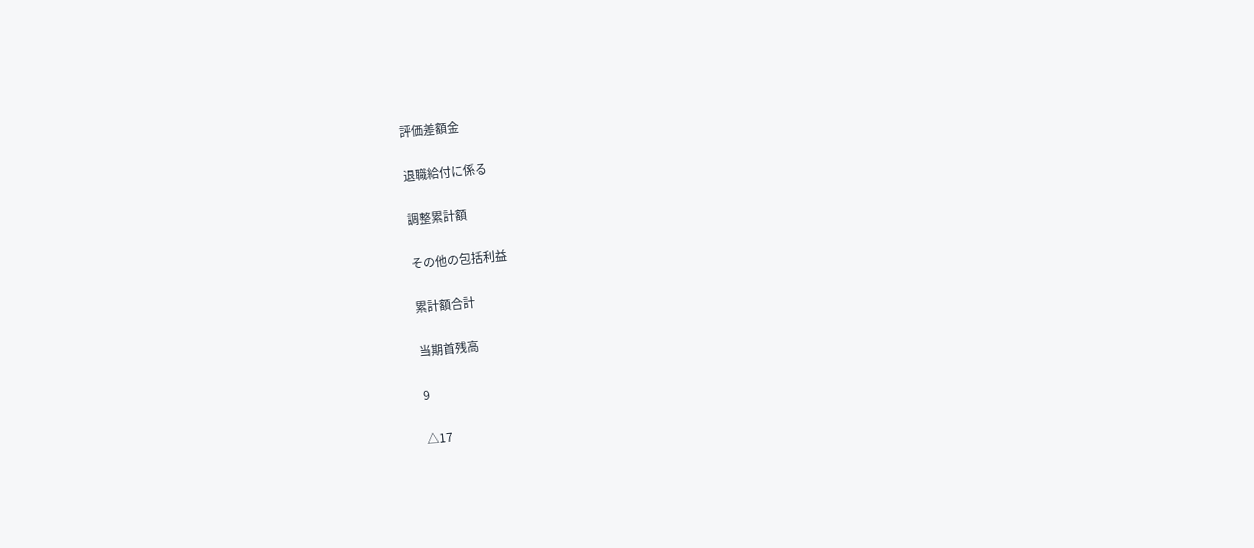評価差額金

退職給付に係る

調整累計額

その他の包括利益

累計額合計

当期首残高

9

△17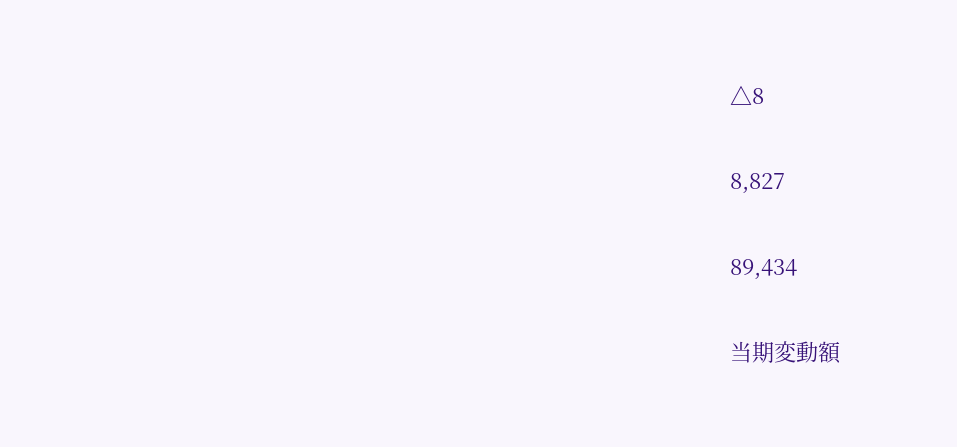△8

8,827

89,434

当期変動額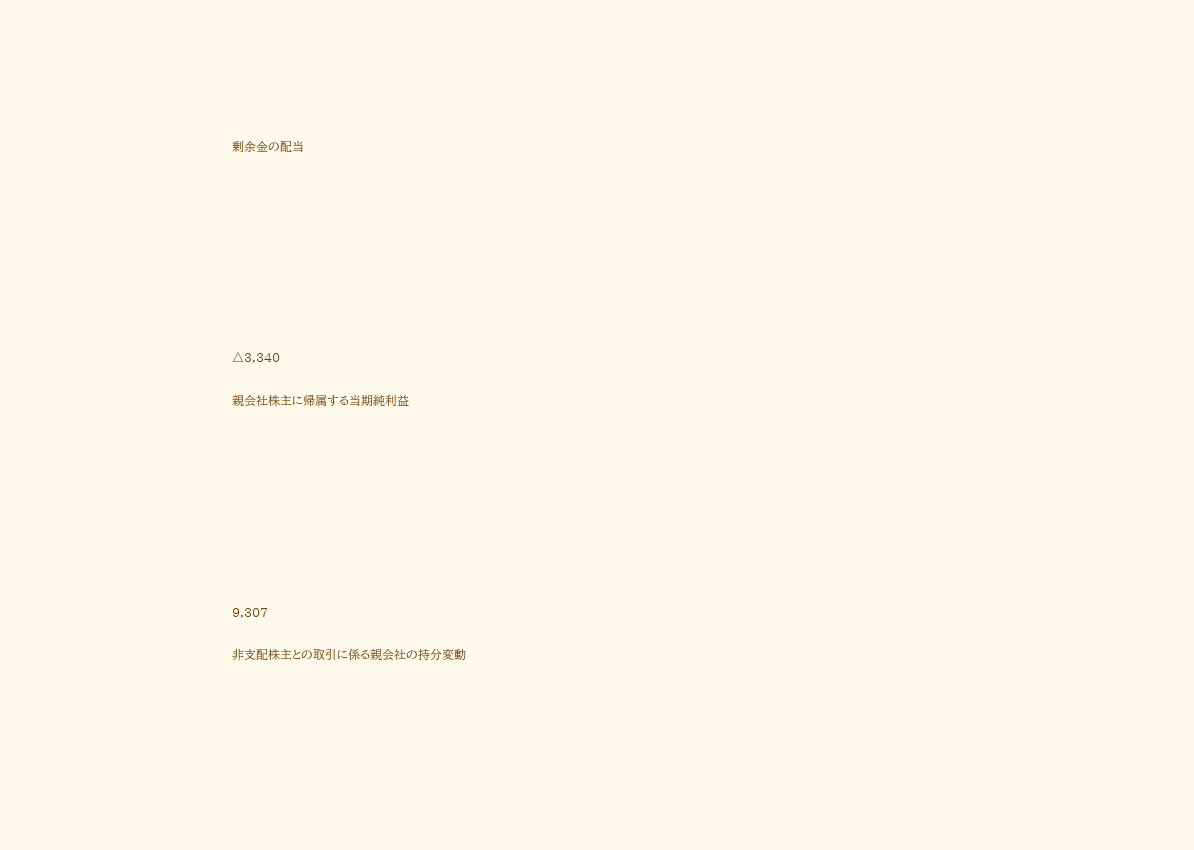剰余金の配当









△3,340

親会社株主に帰属する当期純利益









9,307

非支配株主との取引に係る親会社の持分変動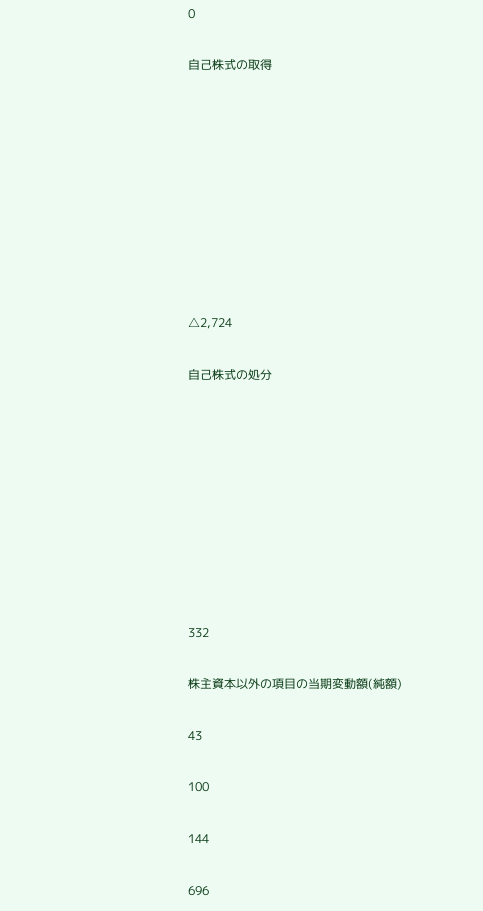0

自己株式の取得









△2,724

自己株式の処分









332

株主資本以外の項目の当期変動額(純額)

43

100

144

696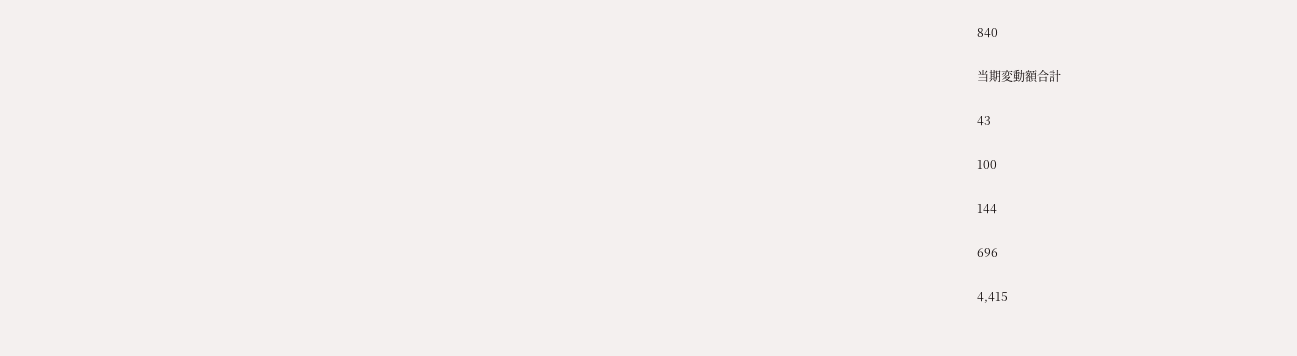840

当期変動額合計

43

100

144

696

4,415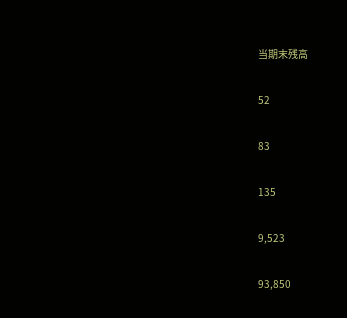当期末残高

52

83

135

9,523

93,850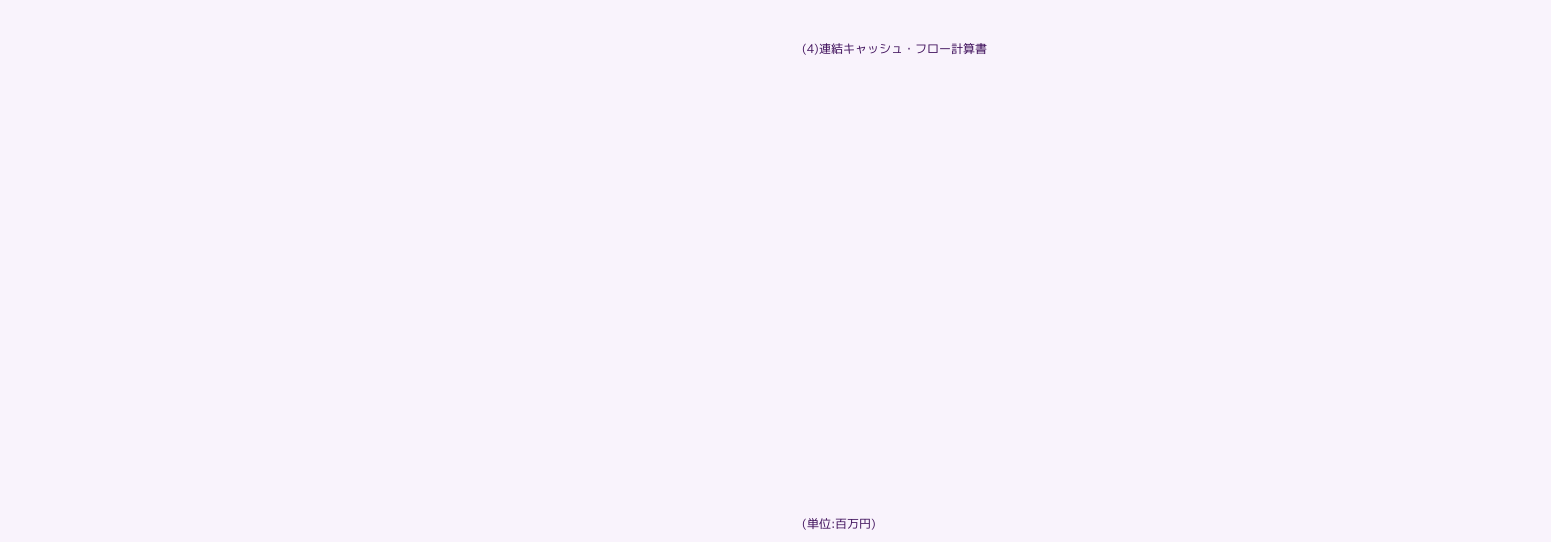(4)連結キャッシュ・フロー計算書























(単位:百万円)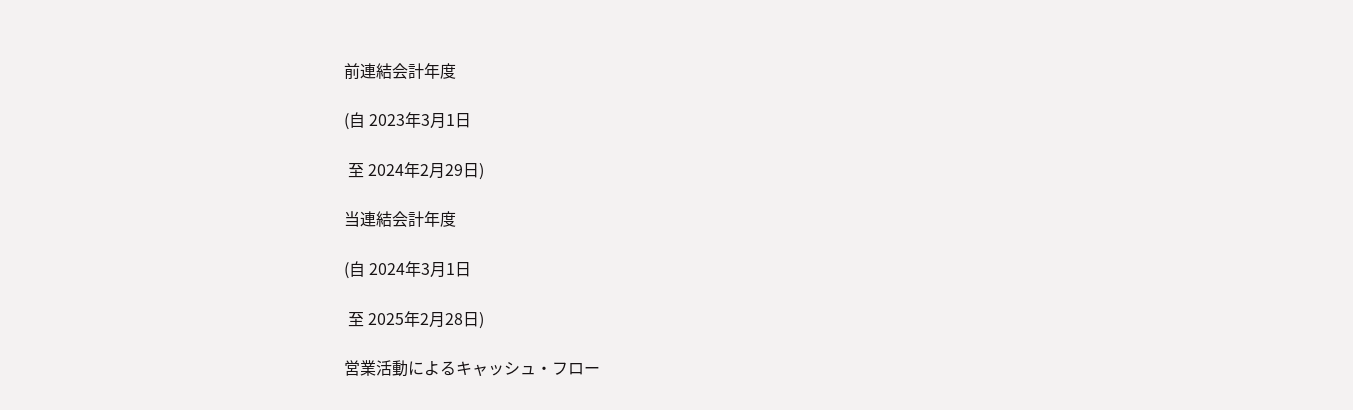前連結会計年度

(自 2023年3月1日

 至 2024年2月29日)

当連結会計年度

(自 2024年3月1日

 至 2025年2月28日)

営業活動によるキャッシュ・フロー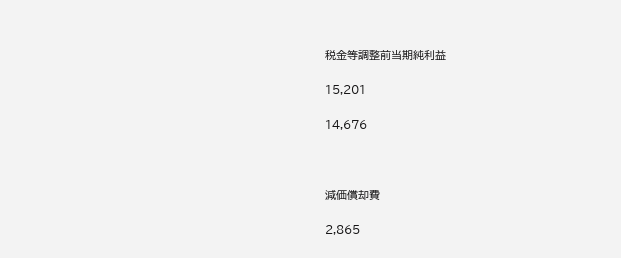税金等調整前当期純利益

15,201

14,676



減価償却費

2,865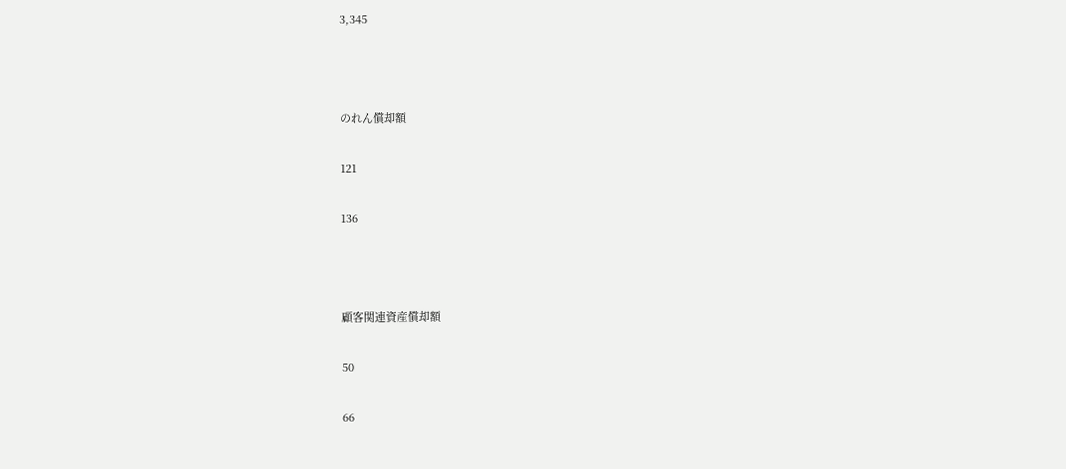3,345



のれん償却額

121

136



顧客関連資産償却額

50

66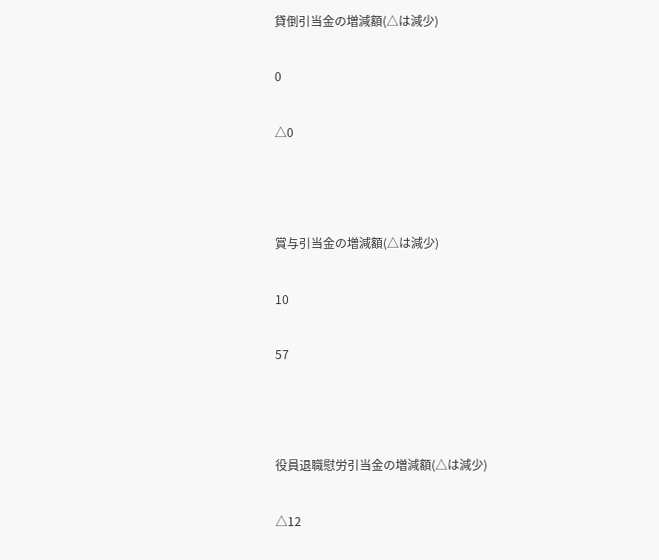貸倒引当金の増減額(△は減少)

0

△0



賞与引当金の増減額(△は減少)

10

57



役員退職慰労引当金の増減額(△は減少)

△12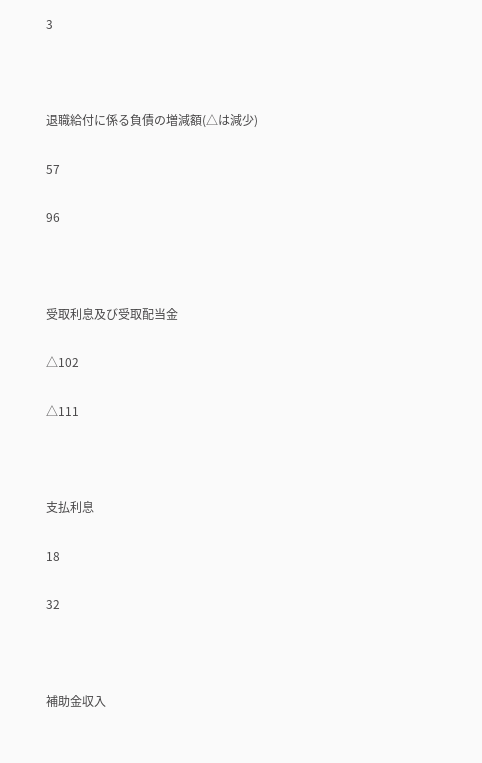3



退職給付に係る負債の増減額(△は減少)

57

96



受取利息及び受取配当金

△102

△111



支払利息

18

32



補助金収入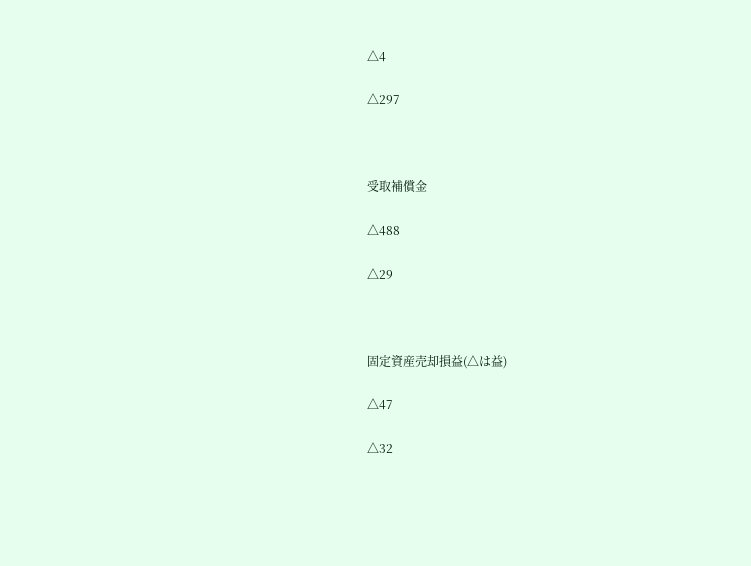△4

△297



受取補償金

△488

△29



固定資産売却損益(△は益)

△47

△32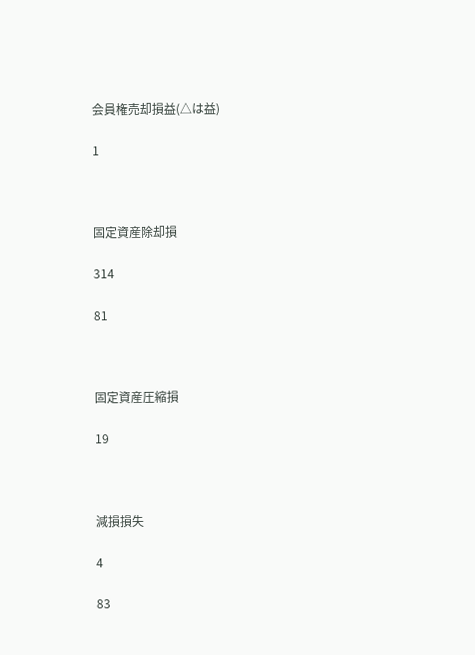会員権売却損益(△は益)

1



固定資産除却損

314

81



固定資産圧縮損

19



減損損失

4

83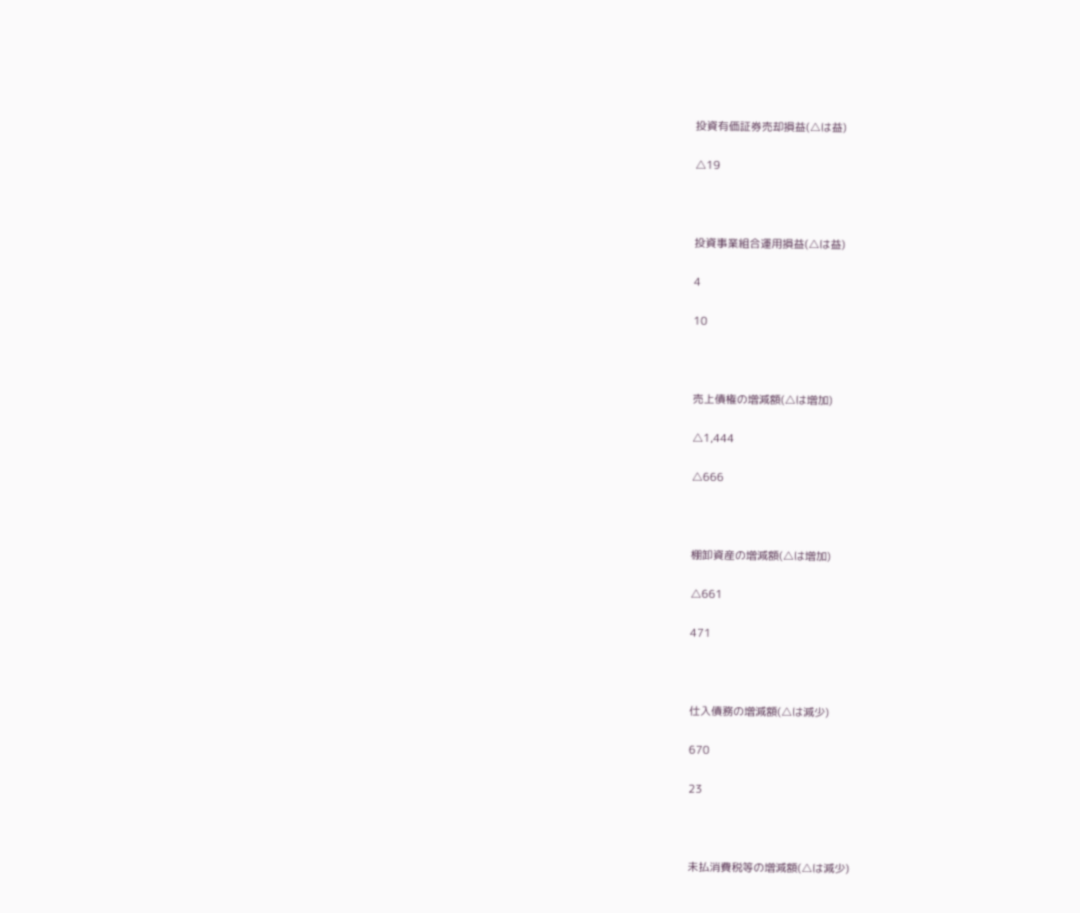投資有価証券売却損益(△は益)

△19



投資事業組合運用損益(△は益)

4

10



売上債権の増減額(△は増加)

△1,444

△666



棚卸資産の増減額(△は増加)

△661

471



仕入債務の増減額(△は減少)

670

23



未払消費税等の増減額(△は減少)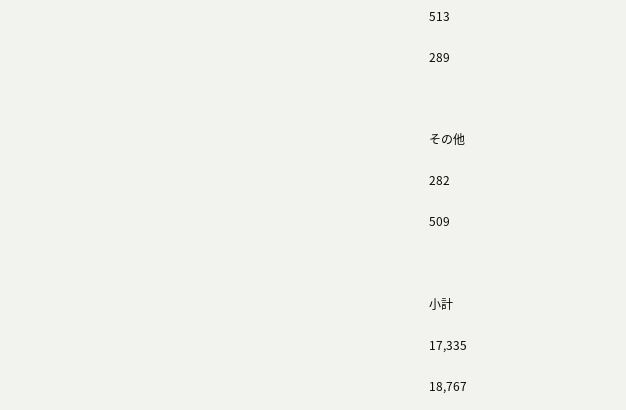513

289



その他

282

509



小計

17,335

18,767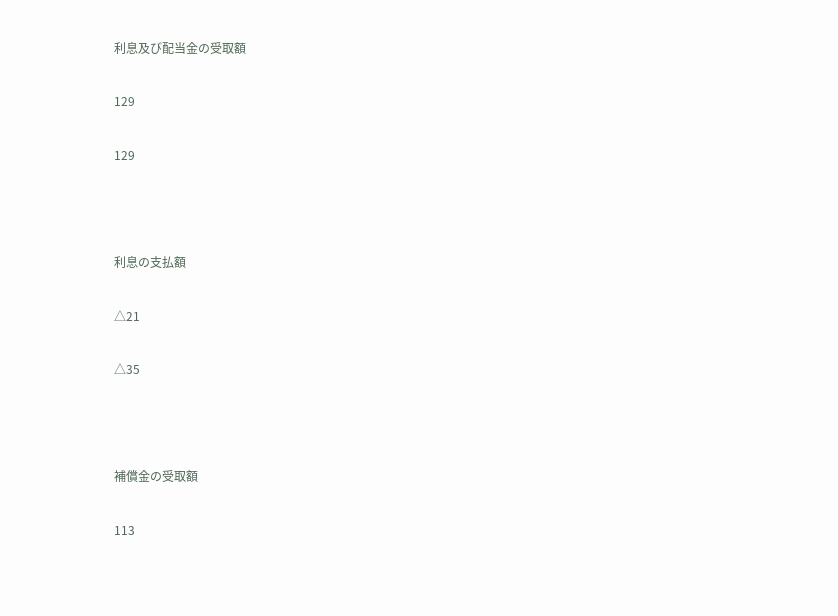利息及び配当金の受取額

129

129



利息の支払額

△21

△35



補償金の受取額

113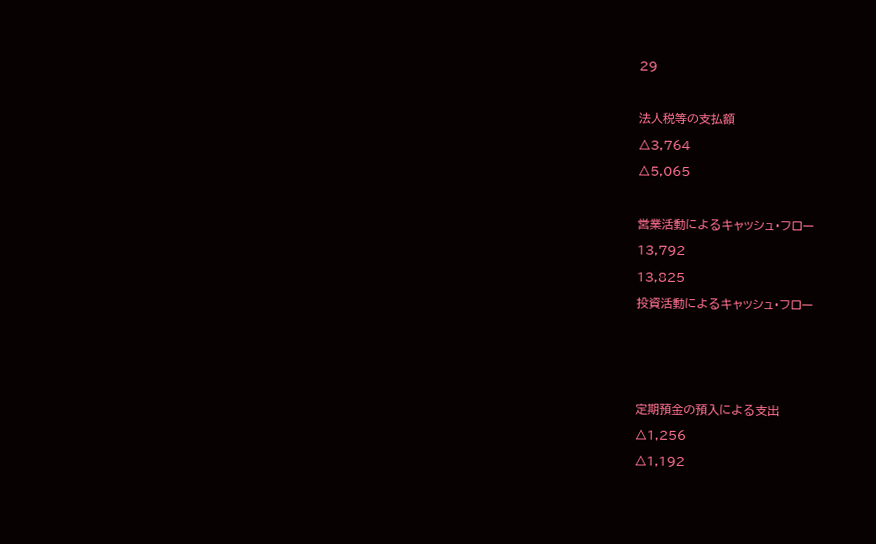29



法人税等の支払額

△3,764

△5,065



営業活動によるキャッシュ・フロー

13,792

13,825

投資活動によるキャッシュ・フロー







定期預金の預入による支出

△1,256

△1,192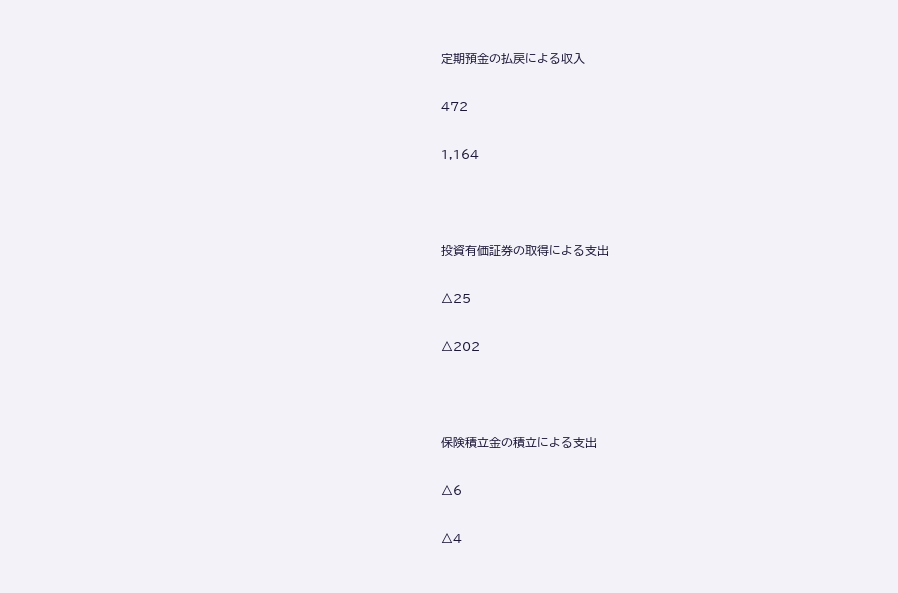定期預金の払戻による収入

472

1,164



投資有価証券の取得による支出

△25

△202



保険積立金の積立による支出

△6

△4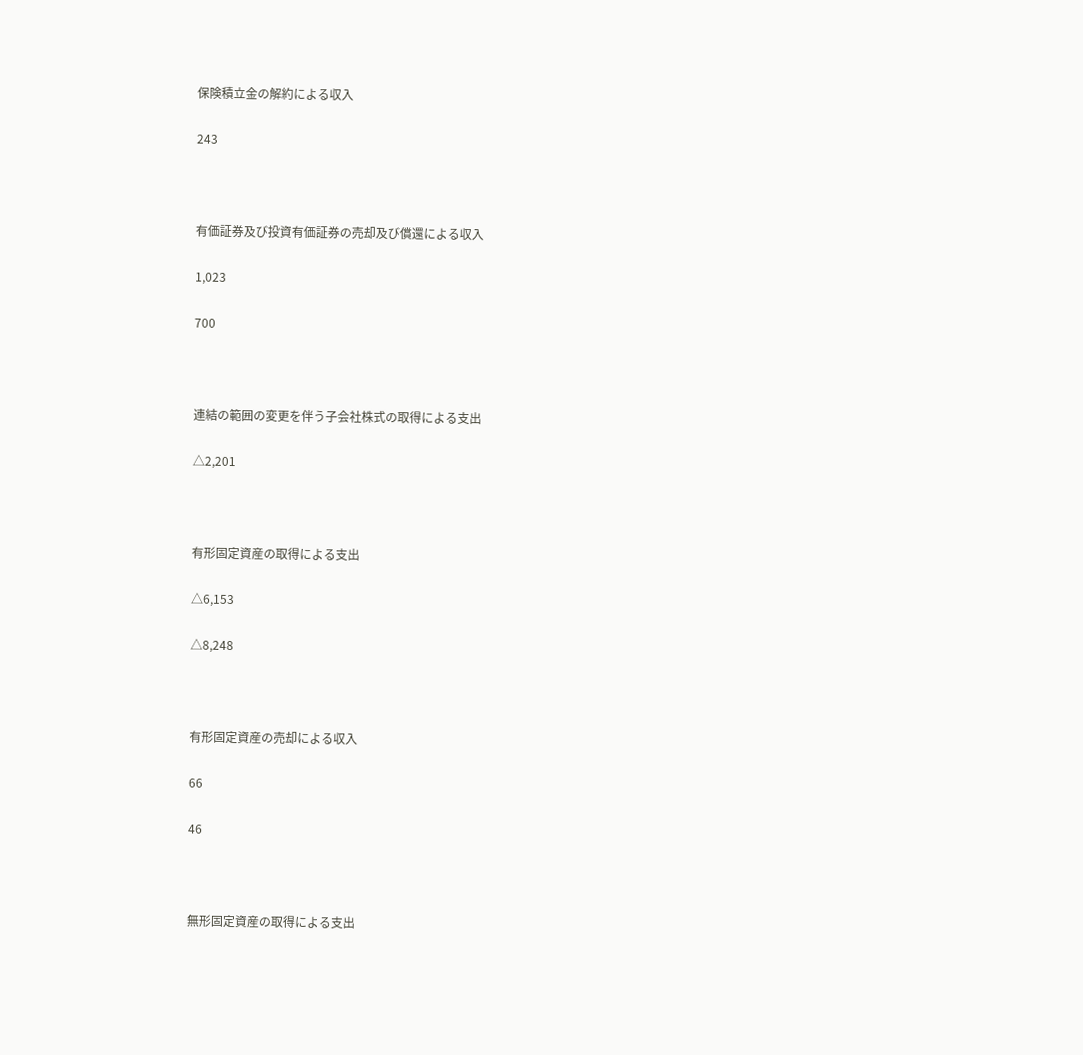保険積立金の解約による収入

243



有価証券及び投資有価証券の売却及び償還による収入

1,023

700



連結の範囲の変更を伴う子会社株式の取得による支出

△2,201



有形固定資産の取得による支出

△6,153

△8,248



有形固定資産の売却による収入

66

46



無形固定資産の取得による支出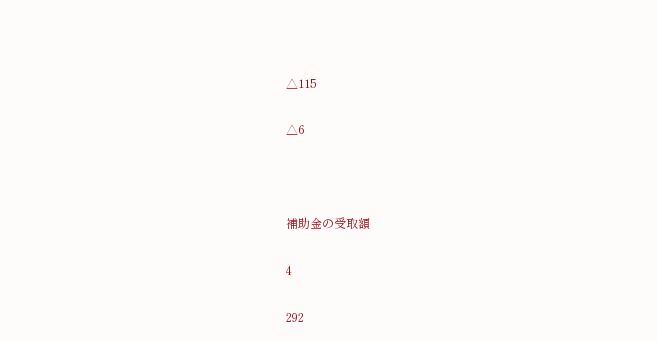△115

△6



補助金の受取額

4

292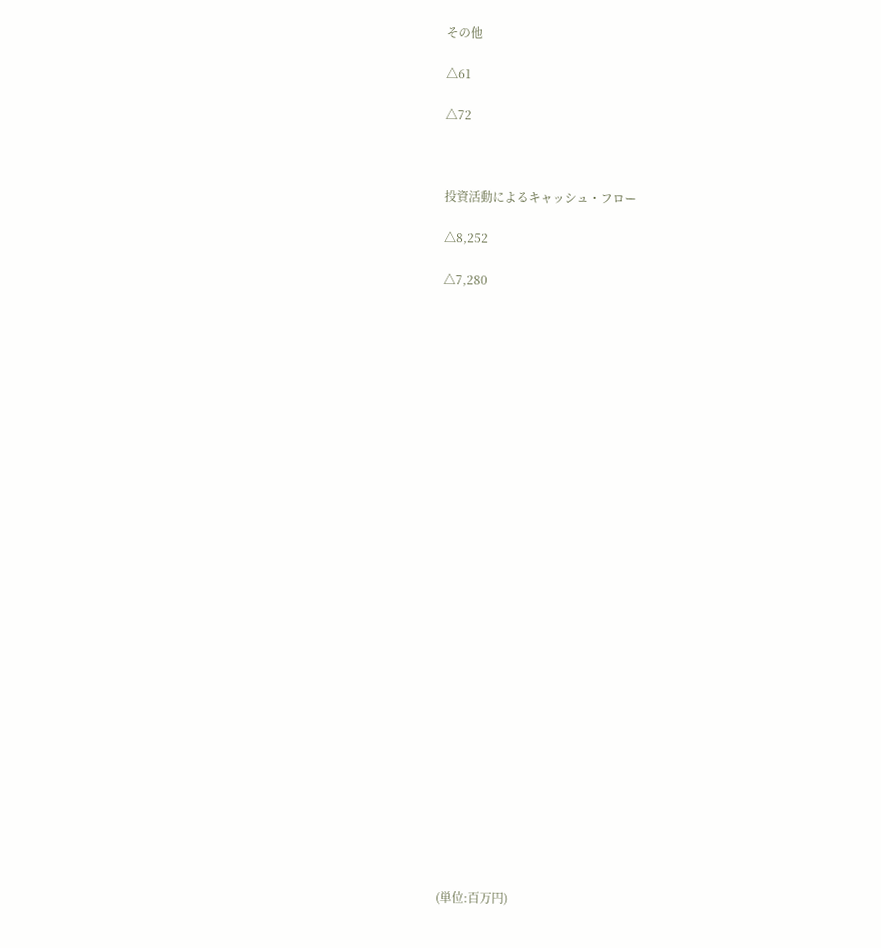その他

△61

△72



投資活動によるキャッシュ・フロー

△8,252

△7,280





























(単位:百万円)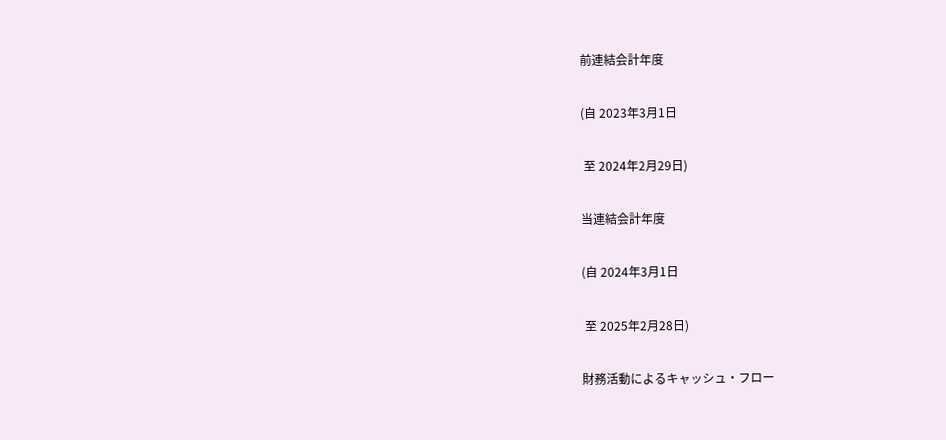前連結会計年度

(自 2023年3月1日

 至 2024年2月29日)

当連結会計年度

(自 2024年3月1日

 至 2025年2月28日)

財務活動によるキャッシュ・フロー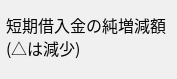短期借入金の純増減額(△は減少)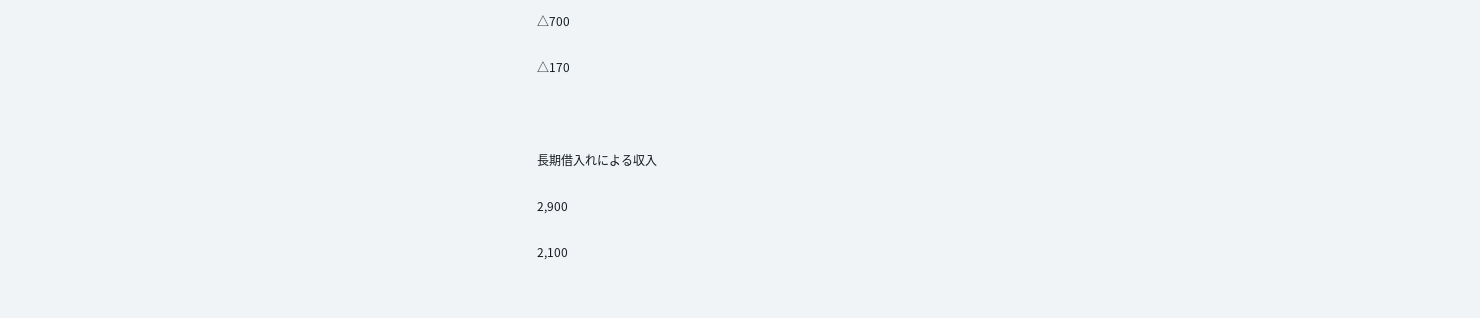△700

△170



長期借入れによる収入

2,900

2,100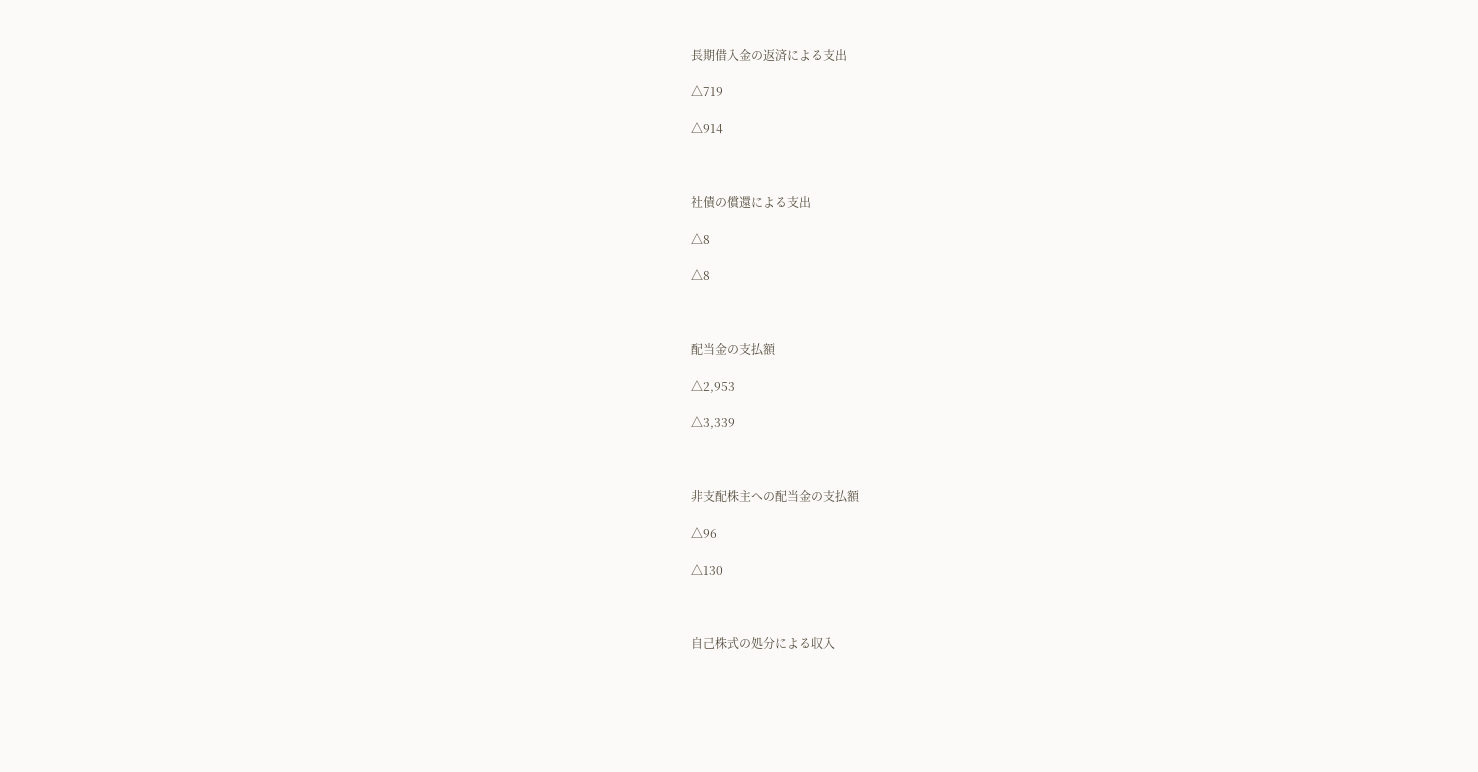長期借入金の返済による支出

△719

△914



社債の償還による支出

△8

△8



配当金の支払額

△2,953

△3,339



非支配株主への配当金の支払額

△96

△130



自己株式の処分による収入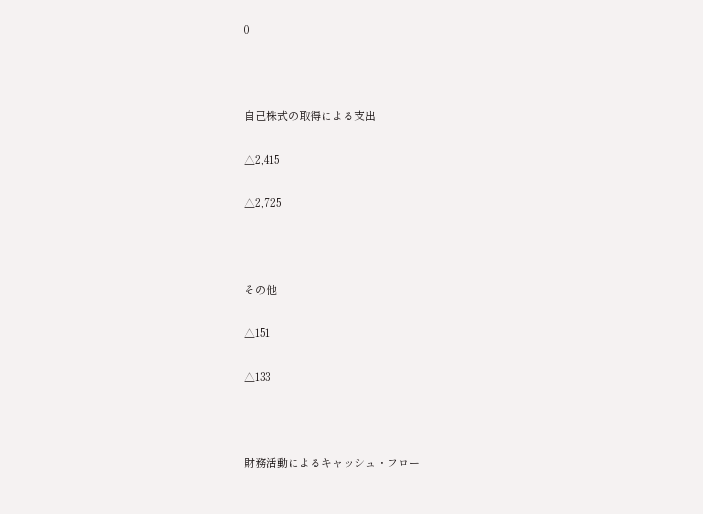0



自己株式の取得による支出

△2,415

△2,725



その他

△151

△133



財務活動によるキャッシュ・フロー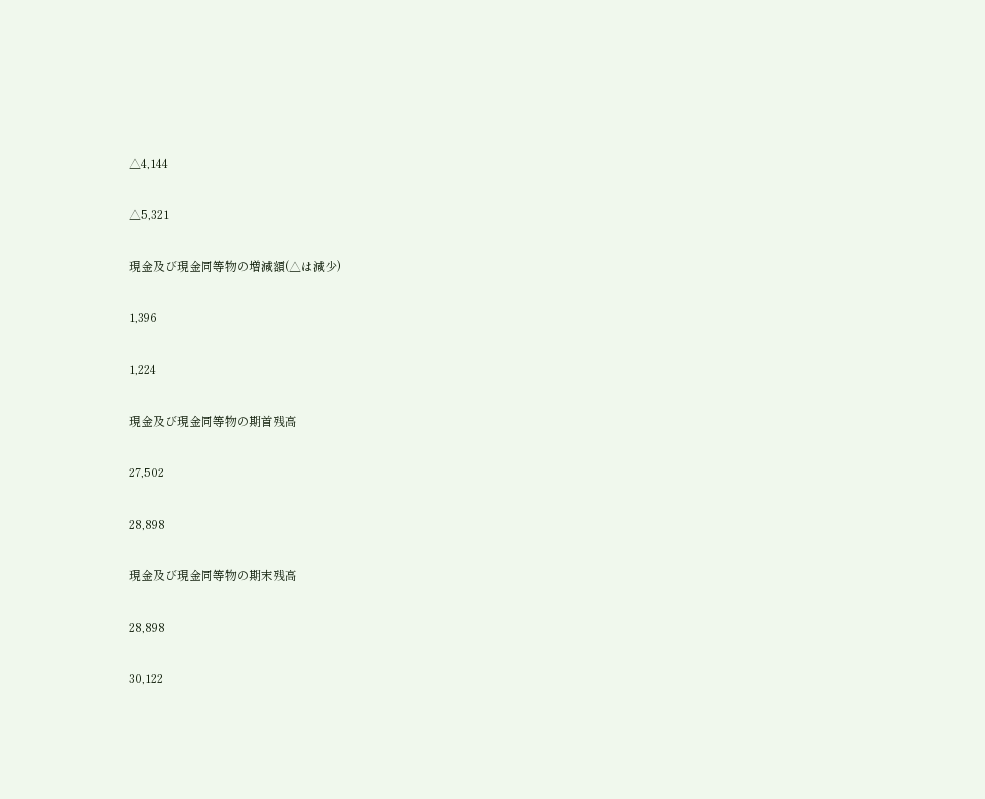△4,144

△5,321

現金及び現金同等物の増減額(△は減少)

1,396

1,224

現金及び現金同等物の期首残高

27,502

28,898

現金及び現金同等物の期末残高

28,898

30,122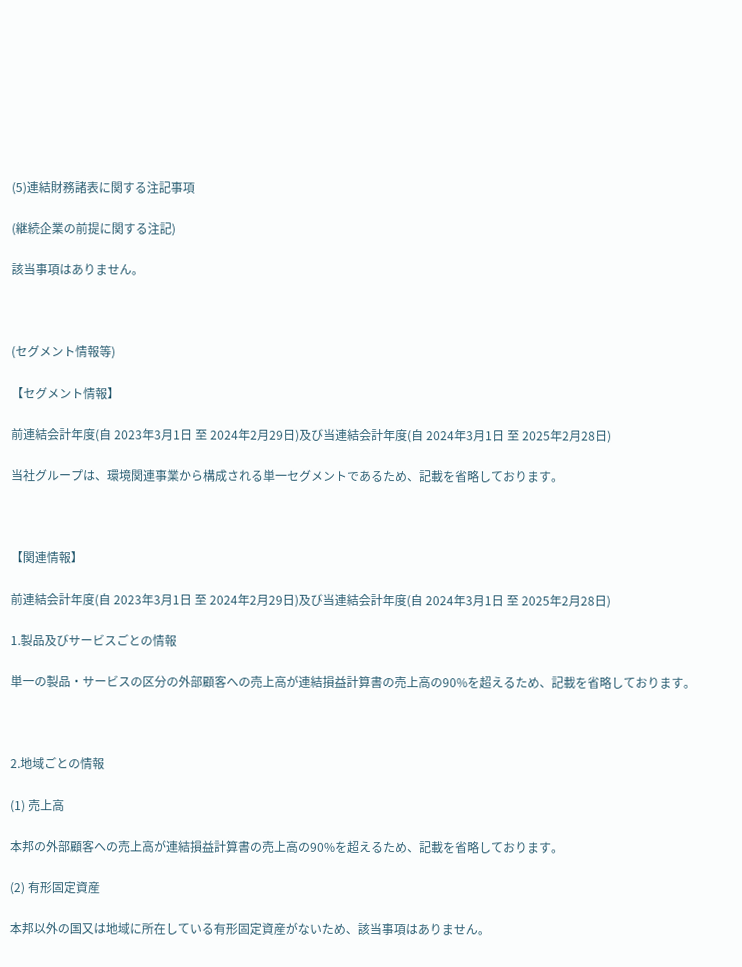(5)連結財務諸表に関する注記事項

(継続企業の前提に関する注記)

該当事項はありません。



(セグメント情報等)

【セグメント情報】

前連結会計年度(自 2023年3月1日 至 2024年2月29日)及び当連結会計年度(自 2024年3月1日 至 2025年2月28日)

当社グループは、環境関連事業から構成される単一セグメントであるため、記載を省略しております。



【関連情報】

前連結会計年度(自 2023年3月1日 至 2024年2月29日)及び当連結会計年度(自 2024年3月1日 至 2025年2月28日)

1.製品及びサービスごとの情報

単一の製品・サービスの区分の外部顧客への売上高が連結損益計算書の売上高の90%を超えるため、記載を省略しております。



2.地域ごとの情報

(1) 売上高

本邦の外部顧客への売上高が連結損益計算書の売上高の90%を超えるため、記載を省略しております。

(2) 有形固定資産

本邦以外の国又は地域に所在している有形固定資産がないため、該当事項はありません。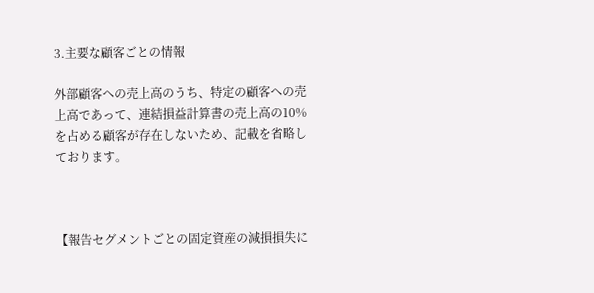3.主要な顧客ごとの情報

外部顧客への売上高のうち、特定の顧客への売上高であって、連結損益計算書の売上高の10%を占める顧客が存在しないため、記載を省略しております。



【報告セグメントごとの固定資産の減損損失に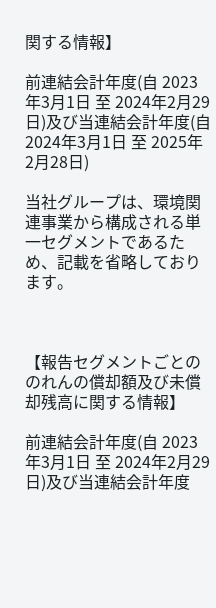関する情報】

前連結会計年度(自 2023年3月1日 至 2024年2月29日)及び当連結会計年度(自 2024年3月1日 至 2025年2月28日)

当社グループは、環境関連事業から構成される単一セグメントであるため、記載を省略しております。



【報告セグメントごとののれんの償却額及び未償却残高に関する情報】

前連結会計年度(自 2023年3月1日 至 2024年2月29日)及び当連結会計年度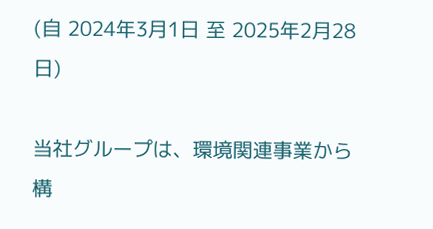(自 2024年3月1日 至 2025年2月28日)

当社グループは、環境関連事業から構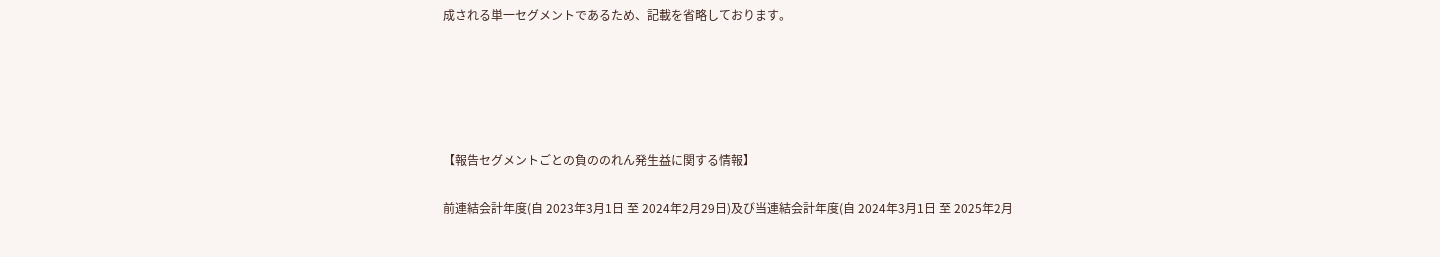成される単一セグメントであるため、記載を省略しております。





【報告セグメントごとの負ののれん発生益に関する情報】

前連結会計年度(自 2023年3月1日 至 2024年2月29日)及び当連結会計年度(自 2024年3月1日 至 2025年2月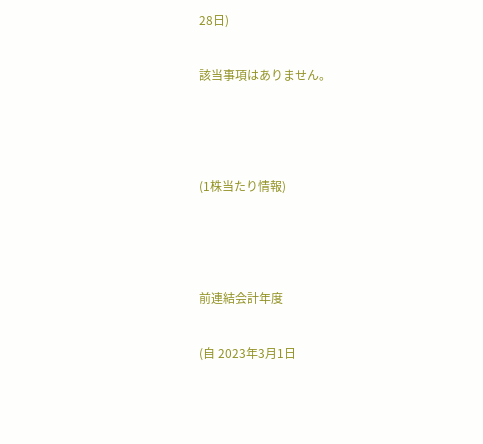28日)

該当事項はありません。



(1株当たり情報)



前連結会計年度

(自 2023年3月1日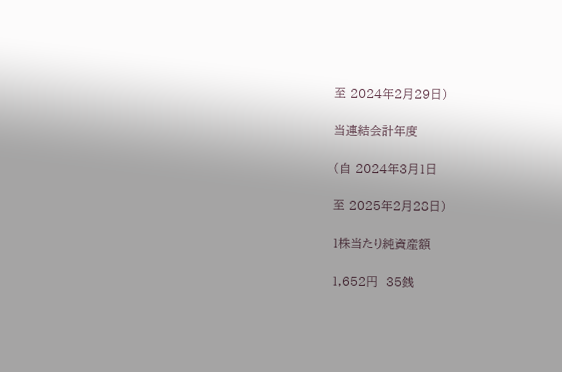至 2024年2月29日)

当連結会計年度

(自 2024年3月1日

至 2025年2月28日)

1株当たり純資産額

1,652円  35銭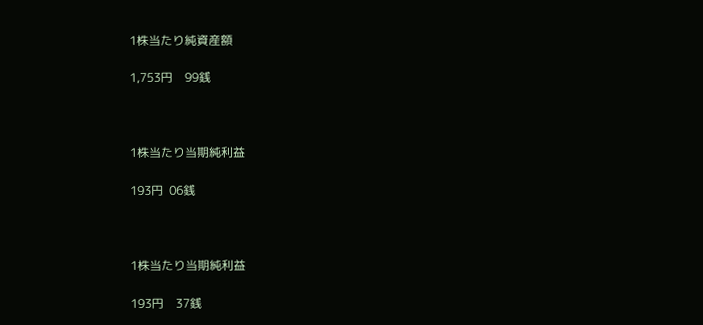1株当たり純資産額

1,753円    99銭



1株当たり当期純利益

193円  06銭



1株当たり当期純利益

193円    37銭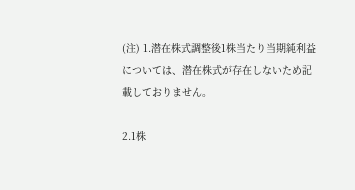(注) 1.潜在株式調整後1株当たり当期純利益については、潜在株式が存在しないため記載しておりません。

2.1株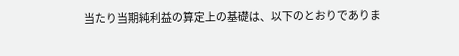当たり当期純利益の算定上の基礎は、以下のとおりでありま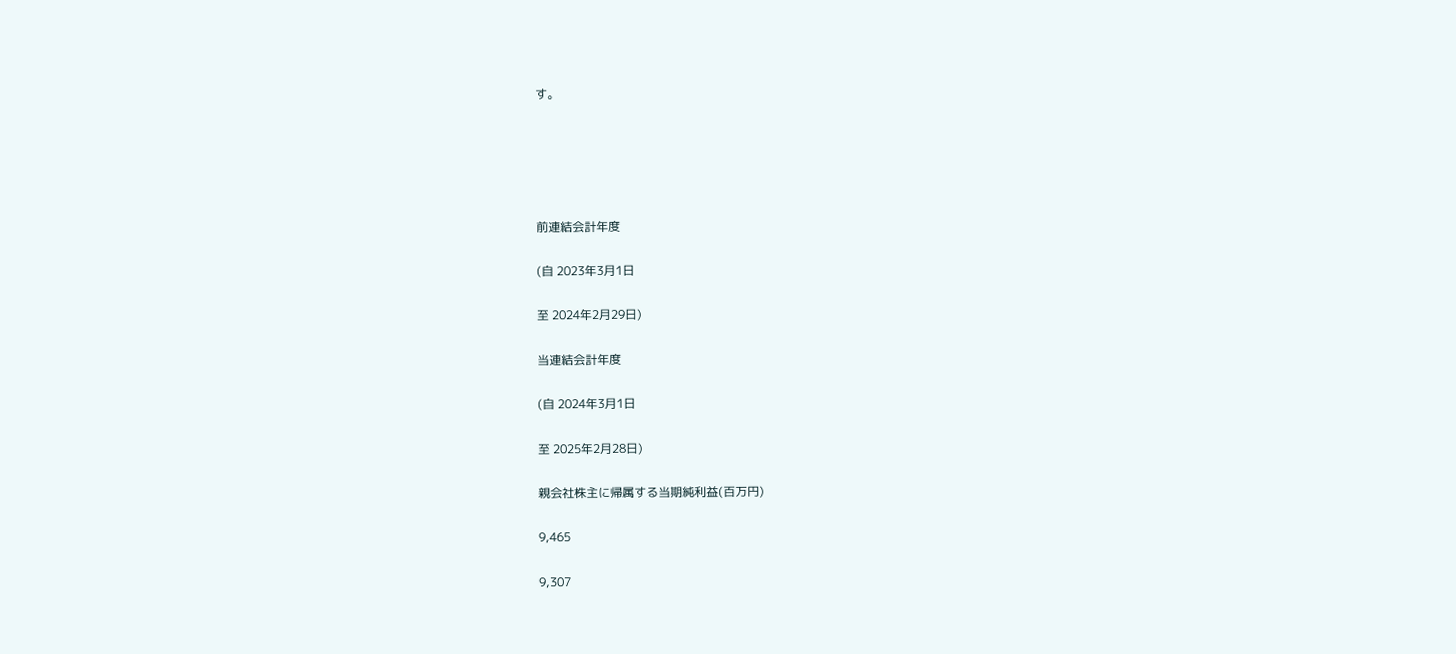す。





前連結会計年度

(自 2023年3月1日

至 2024年2月29日)

当連結会計年度

(自 2024年3月1日

至 2025年2月28日)

親会社株主に帰属する当期純利益(百万円)

9,465

9,307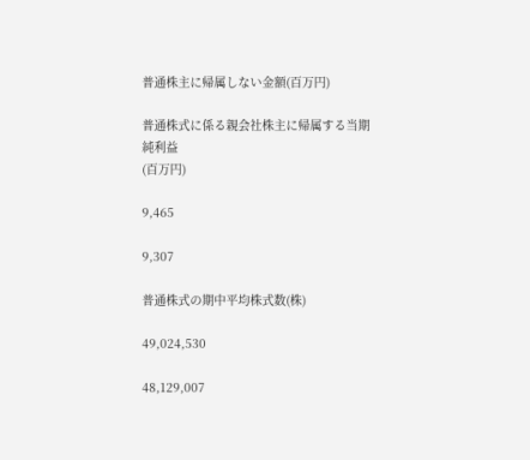普通株主に帰属しない金額(百万円)

普通株式に係る親会社株主に帰属する当期純利益
(百万円)

9,465

9,307

普通株式の期中平均株式数(株)

49,024,530

48,129,007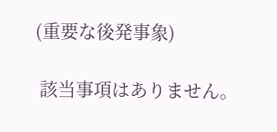(重要な後発事象)

 該当事項はありません。